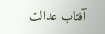آفتاب عدالت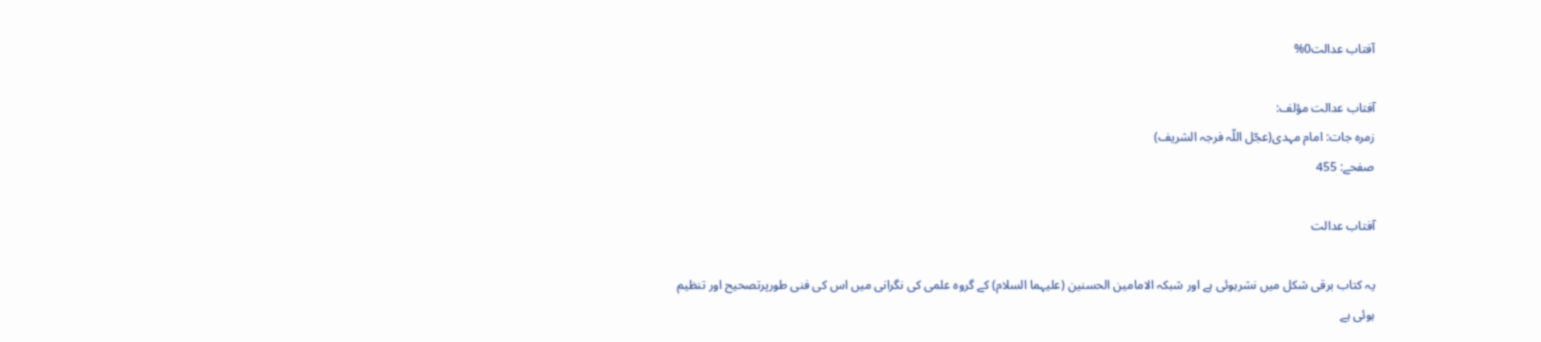آفتاب عدالت0%

آفتاب عدالت مؤلف:
زمرہ جات: امام مہدی(عجّل اللّہ فرجہ الشریف)
صفحے: 455

آفتاب عدالت

یہ کتاب برقی شکل میں نشرہوئی ہے اور شبکہ الامامین الحسنین (علیہما السلام) کے گروہ علمی کی نگرانی میں اس کی فنی طورپرتصحیح اور تنظیم ہوئی ہے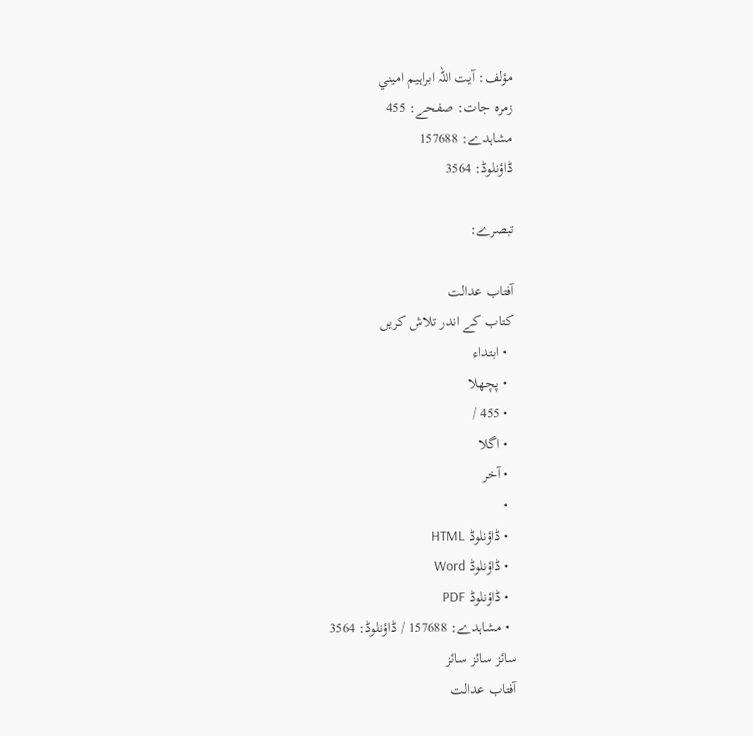مؤلف: آيت اللہ ابراہيم اميني
زمرہ جات: صفحے: 455
مشاہدے: 157688
ڈاؤنلوڈ: 3564

تبصرے:

آفتاب عدالت
کتاب کے اندر تلاش کریں
  • ابتداء
  • پچھلا
  • 455 /
  • اگلا
  • آخر
  •
  • ڈاؤنلوڈ HTML
  • ڈاؤنلوڈ Word
  • ڈاؤنلوڈ PDF
  • مشاہدے: 157688 / ڈاؤنلوڈ: 3564
سائز سائز سائز
آفتاب عدالت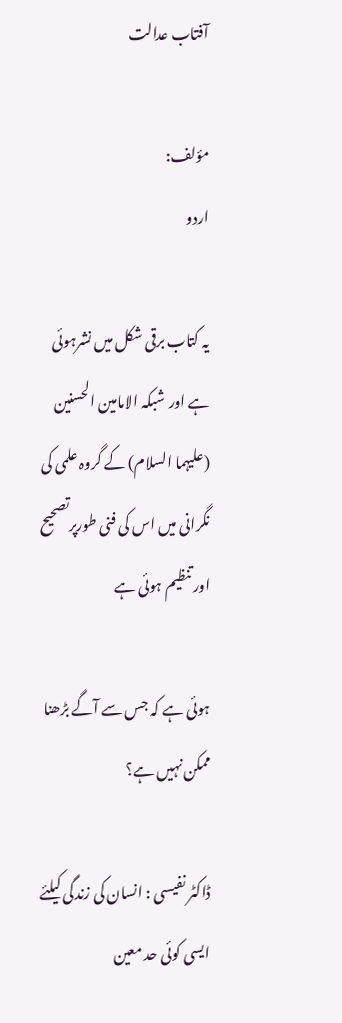آفتاب عدالت

مؤلف:
اردو

یہ کتاب برقی شکل میں نشرہوئی ہے اور شبکہ الامامین الحسنین (علیہما السلام) کے گروہ علمی کی نگرانی میں اس کی فنی طورپرتصحیح اور تنظیم ہوئی ہے

ہوئی ہے کہ جس سے آگے بڑھنا ممکن نہیں ہے؟

ڈاکٹر نفیسی : انسان کی زندگی کیلئے ایسی کوئی حد معین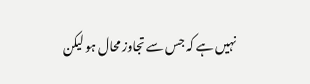نہیں ہے کہ جس سے تجاوز محال ہو لیکن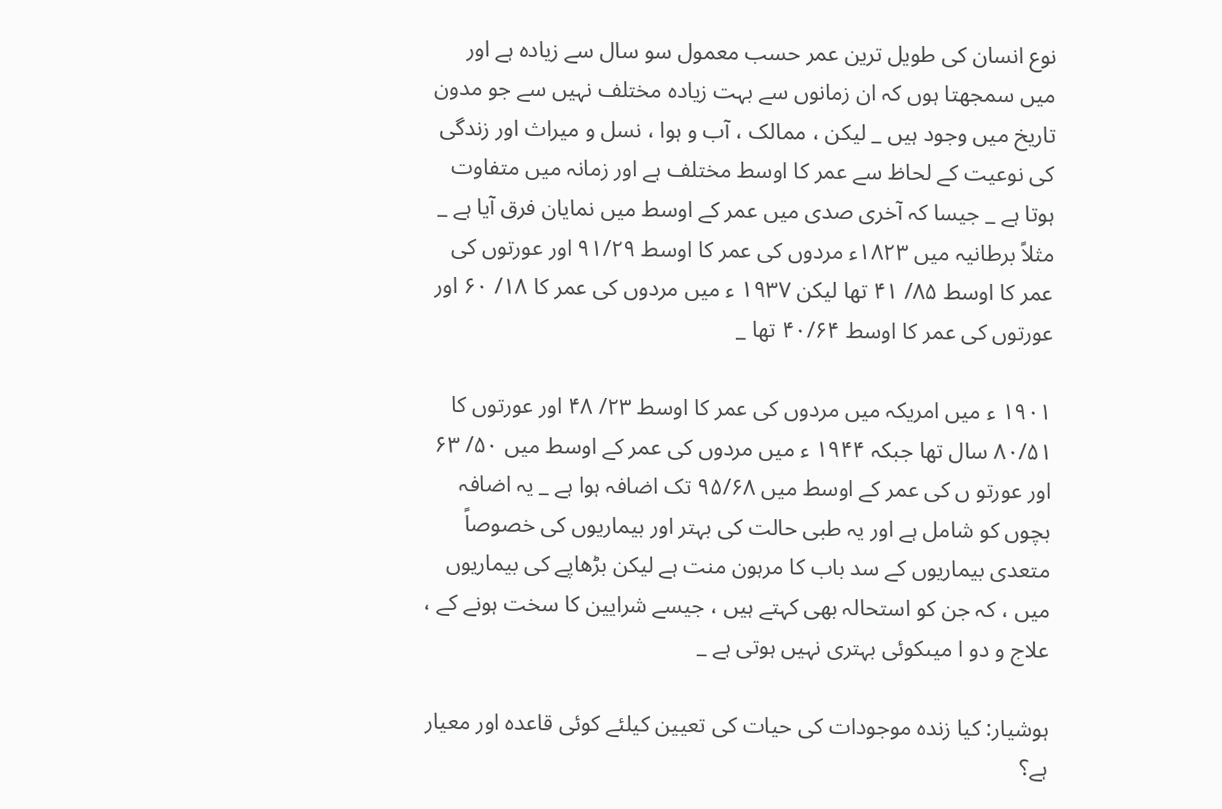نوع انسان کی طویل ترین عمر حسب معمول سو سال سے زیادہ ہے اور میں سمجھتا ہوں کہ ان زمانوں سے بہت زیادہ مختلف نہیں سے جو مدون تاریخ میں وجود ہیں _ لیکن ، ممالک ، آب و ہوا ، نسل و میراث اور زندگی کی نوعیت کے لحاظ سے عمر کا اوسط مختلف ہے اور زمانہ میں متفاوت ہوتا ہے _ جیسا کہ آخری صدی میں عمر کے اوسط میں نمایان فرق آیا ہے _ مثلاً برطانیہ میں ۱۸۲۳ء مردوں کی عمر کا اوسط ۹۱/۲۹ اور عورتوں کی عمر کا اوسط ۸۵/ ۴۱ تھا لیکن ۱۹۳۷ ء میں مردوں کی عمر کا ۱۸/ ۶۰ اور عورتوں کی عمر کا اوسط ۴۰/۶۴ تھا _

۱۹۰۱ ء میں امریکہ میں مردوں کی عمر کا اوسط ۲۳/ ۴۸ اور عورتوں کا ۸۰/۵۱ سال تھا جبکہ ۱۹۴۴ ء میں مردوں کی عمر کے اوسط میں ۵۰/ ۶۳ اور عورتو ں کی عمر کے اوسط میں ۹۵/۶۸ تک اضافہ ہوا ہے _ یہ اضافہ بچوں کو شامل ہے اور یہ طبی حالت کی بہتر اور بیماریوں کی خصوصاً متعدی بیماریوں کے سد باب کا مرہون منت ہے لیکن بڑھاپے کی بیماریوں میں ، کہ جن کو استحالہ بھی کہتے ہیں ، جیسے شرایین کا سخت ہونے کے ، علاج و دو ا میںکوئی بہتری نہیں ہوتی ہے _

ہوشیار: کیا زندہ موجودات کی حیات کی تعیین کیلئے کوئی قاعدہ اور معیار ہے؟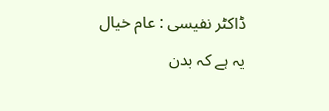ڈاکٹر نفیسی : عام خیال یہ ہے کہ بدن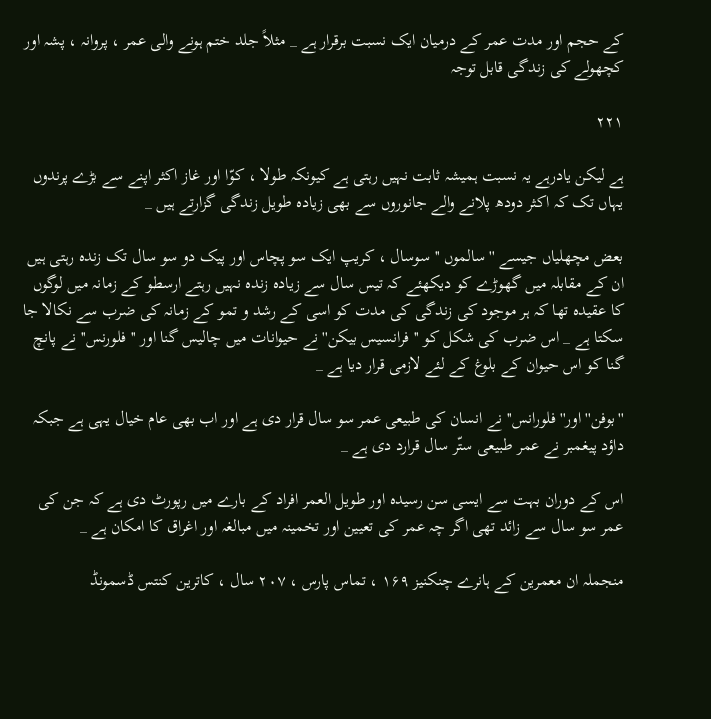کے حجم اور مدت عمر کے درمیان ایک نسبت برقرار ہے _ مثلاً جلد ختم ہونے والی عمر ، پروانہ ، پشہ اور کچھولے کی زندگی قابل توجہ

۲۲۱

ہے لیکن یادرہے یہ نسبت ہمیشہ ثابت نہیں رہتی ہے کیونکہ طولا ، کوّا اور غاز اکثر اپنے سے بڑے پرندوں یہاں تک کہ اکثر دودھ پلانے والے جانوروں سے بھی زیادہ طویل زندگی گزارتے ہیں _

بعض مچھلیاں جیسے ''سالموں '' سوسال ، کریپ ایک سو پچاس اور پیک دو سو سال تک زندہ رہتی ہیں ان کے مقابلہ میں گھوڑے کو دیکھئے کہ تیس سال سے زیادہ زندہ نہیں رہتے ارسطو کے زمانہ میں لوگوں کا عقیدہ تھا کہ ہر موجود کی زندگی کی مدت کو اسی کے رشد و تمو کے زمانہ کی ضرب سے نکالا جا سکتا ہے _ اس ضرب کی شکل کو '' فرانسیس بیکن'' نے حیوانات میں چالیس گنا اور '' فلورنس'' نے پانچ گنا کو اس حیوان کے بلوغ کے لئے لازمی قرار دیا ہے _

''بوفن'' اور'' فلورانس'' نے انسان کی طبیعی عمر سو سال قرار دی ہے اور اب بھی عام خیال یہی ہے جبکہ داؤد پیغمبر نے عمر طبیعی ستّر سال قرارد دی ہے _

اس کے دوران بہت سے ایسی سن رسیدہ اور طویل العمر افراد کے بارے میں رپورٹ دی ہے کہ جن کی عمر سو سال سے زائد تھی اگر چہ عمر کی تعیین اور تخمینہ میں مبالغہ اور اغراق کا امکان ہے _

منجملہ ان معمرین کے ہانرے چنکنیز ۱۶۹ ، تماس پارس ، ۲۰۷ سال ، کاترین کنتس ڈسمونڈ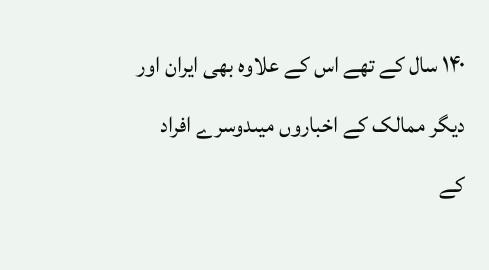۱۴۰ سال کے تھے اس کے علاوہ بھی ایران اور دیگر ممالک کے اخباروں میںدوسرے افراد کے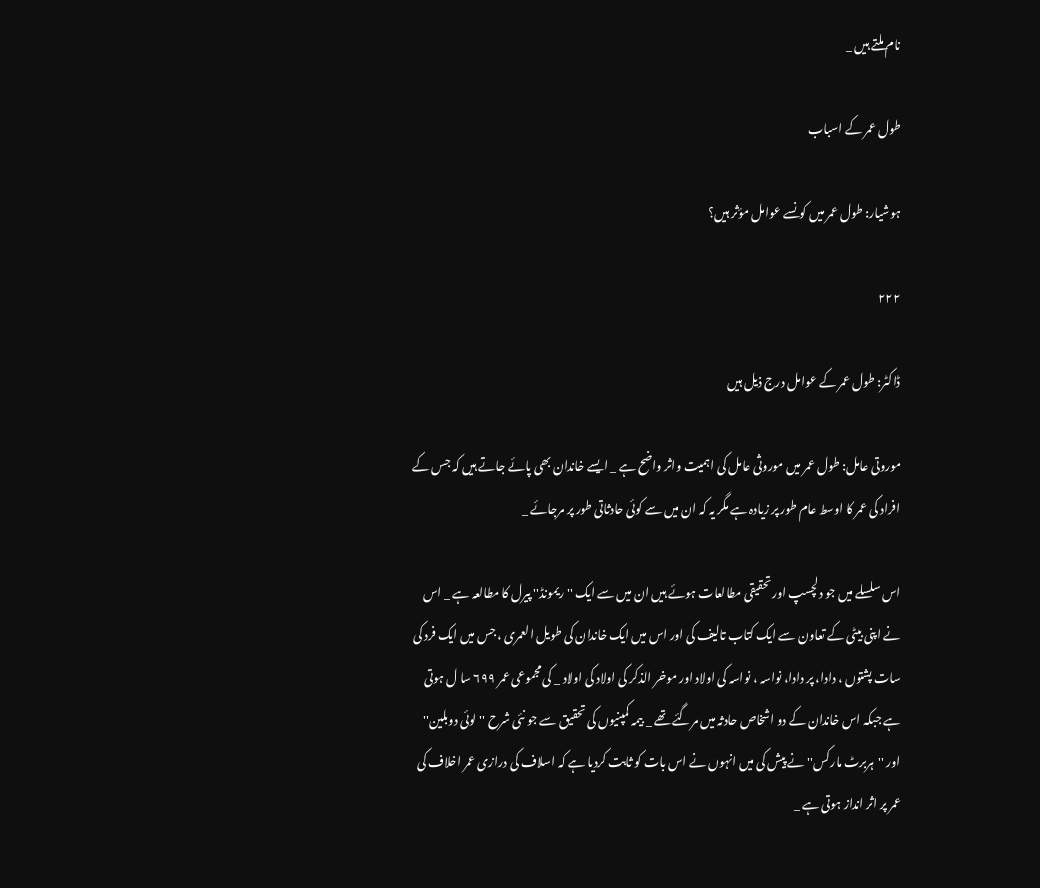نام ملتے ہیں _

طول عمر کے اسباب

ہوشیار: طول عمر میں کونسے عوامل مؤثر ہیں؟

۲۲۲

ڈاکٹر: طول عمر کے عوامل درج ذیل ہیں

موروتی عامل: طول عمر میں موروثی عامل کی اہمیت واثر واضح ہے _ ایسے خاندان بھی پائے جاتے ہیں کہ جس کے افراد کی عمر کا اوسط عام طور پر زیادہ ہے مگر یہ کہ ان میں سے کوئی حادثاتی طور پر مرجائے _

اس سلسلے میں جو دلچسپ اور تحقیقی مطالعات ہوئے ہیں ان میں سے ایک '' ریمونڈ'' پیرل کا مطالعہ ہے _ اس نے اپنی بیٹی کے تعاون سے ایک کتاب تالیف کی اور اس میں ایک خاندان کی طویل العمری ، جس میں ایک فرد کی سات پشتوں ، دادا، پر دادا، نواسہ ، نواسہ کی اولاد اور موخر الذکر کی اولاد کی اولاد _ کی مجموعی عمر ۶۹۹ سا ل ہوتی ہے جبکہ اس خاندان کے دو اشخاص حادثہ میں مرگئے تھے _ بیمہ کمپنیوں کی تحقیق سے جو نئی شرح ''لوئی دوبلین'' اور ''ہربرٹ مارکس'' نے پیش کی میں انہوں نے اس بات کو ثابت کردیا ہے کہ اسلاف کی درازی عمر اخلاف کی عمر پر اثر انداز ہوتی ہے _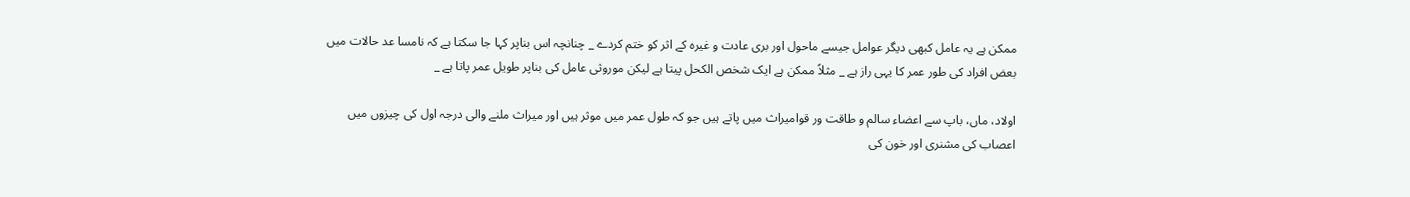ممکن ہے یہ عامل کبھی دیگر عوامل جیسے ماحول اور بری عادت و غیرہ کے اثر کو ختم کردے _ چنانچہ اس بناپر کہا جا سکتا ہے کہ نامسا عد حالات میں بعض افراد کی طور عمر کا یہی راز ہے _ مثلاً ممکن ہے ایک شخص الکحل پیتا ہے لیکن موروثی عامل کی بناپر طویل عمر پاتا ہے _

اولاد، ماں، باپ سے اعضاء سالم و طاقت ور قوامیراث میں پاتے ہیں جو کہ طول عمر میں موثر ہیں اور میراث ملنے والی درجہ اول کی چیزوں میں اعصاب کی مشنری اور خون کی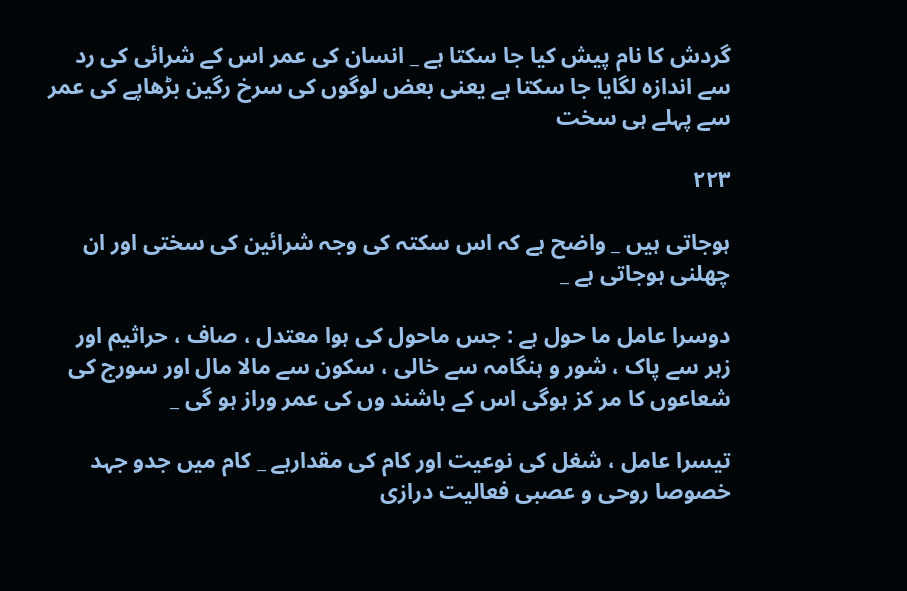گردش کا نام پیش کیا جا سکتا ہے _ انسان کی عمر اس کے شرائی کی رد سے اندازہ لگایا جا سکتا ہے یعنی بعض لوگوں کی سرخ رگین بڑھاپے کی عمر سے پہلے ہی سخت

۲۲۳

ہوجاتی ہیں _ واضح ہے کہ اس سکتہ کی وجہ شرائین کی سختی اور ان چھلنی ہوجاتی ہے _

دوسرا عامل ما حول ہے : جس ماحول کی ہوا معتدل ، صاف ، حراثیم اور زہر سے پاک ، شور و ہنگامہ سے خالی ، سکون سے مالا مال اور سورج کی شعاعوں کا مر کز ہوگی اس کے باشند وں کی عمر وراز ہو گی _

تیسرا عامل ، شغل کی نوعیت اور کام کی مقدارہے _ کام میں جدو جہد خصوصا روحی و عصبی فعالیت درازی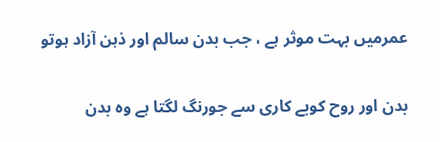عمرمیں بہت موثر ہے ، جب بدن سالم اور ذہن آزاد ہوتو

بدن اور روح کوبے کاری سے جورنگ لگتا ہے وہ بدن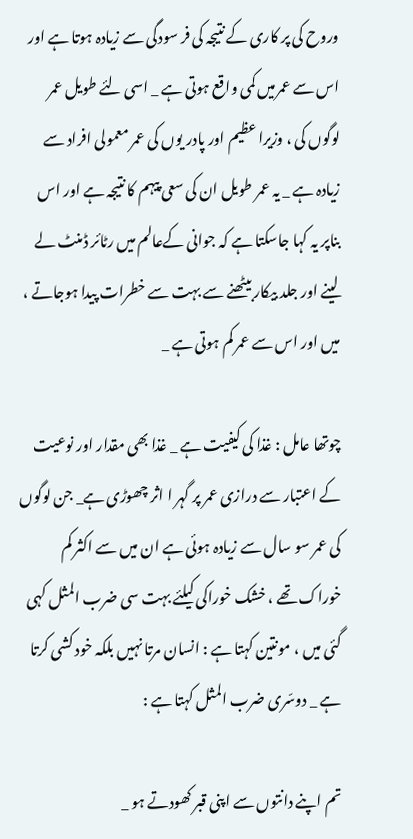وروح کی پر کاری کے نتیجہ کی فر سودگی سے زیادہ ہوتا ہے اور اس سے عمرمیں کمی واقع ہوتی ہے _ اسی لئے طویل عمر لوگوں کی ، وزیرا عظیم اور پادر یوں کی عمر معمولی افراد سے زیادہ ہے _ یہ عمر طویل ان کی سعی پیہم کا نتیجہ ہے اور اس بناپر یہ کہا جاسکتا ہے کہ جوانی کےعالم میں رٹائر ڈمنٹ لے لینے اور جلد بیکار بیٹھنے سے بہت سے خطرات پیدا ہوجاتے ، میں اور اس سے عمر کم ہوتی ہے _

چوتھا عامل : غذا کی کیفیت ہے _ غذا بھی مقدار اور نوعیت کے اعتبار سے درازی عمر پر گہر ا اثر چھوڑی ہے_ جن لوگوں کی عمر سو سال سے زیادہ ہوئی ہے ان میں سے اکثر کم خوراک تھے ، خشک خوراکی کیلئے بہت سی ضرب المثل کہی گئی میں ، مونتین کہتا ہے : انسان مرتا نہیں بلکہ خود کشی کرتا ہے _ دوسّری ضرب المثل کہتا ہے :

تم اپنے دانتوں سے اپنی قبر کھودتے ہو _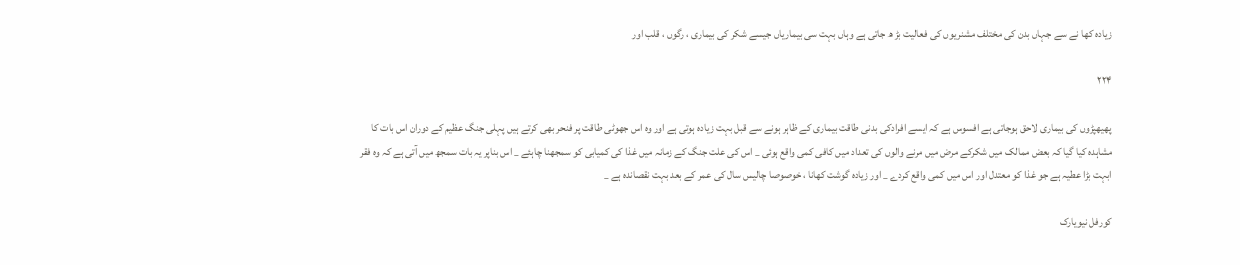زیادہ کھا نے سے جہاں بدن کی مختلف مشنریوں کی فعالیت بڑ ھ جاتی ہے وہاں بہت سی بیماریاں جیسے شکر کی بیماری ، رگوں ، قلب اور

۲۲۴

پھیھپڑوں کی بیماری لاحق ہوجاتی ہے افسوس ہے کہ ایسے افرادکی بدنی طاقت بیماری کے ظاہر ہونے سے قبل بہت زیادہ ہوتی ہے اور وہ اس جھوٹی طاقت پر فنحر بھی کرتے ہیں پہلی جنگ عظیم کے دوران اس بات کا مشاہدہ کیا گیا کہ بعض ممالک میں شکرکے مرض میں مرنے والوں کی تعداد میں کافی کمی واقع ہوئی _ اس کی علت جنگ کے زمانہ میں غذا کی کمیابی کو سمجھنا چاہئے _ اس بناپر یہ بات سمجھ میں آتی ہے کہ وہ فقر ابہت بڑا عطیہ ہے جو غذا کو معتدل اور اس میں کمی واقع کردے _ اور زیادہ گوشت کھانا ، خوصوصا چالیس سال کی عمر کے بعد بہت نقصاندہ ہے _

کورفل نیویارک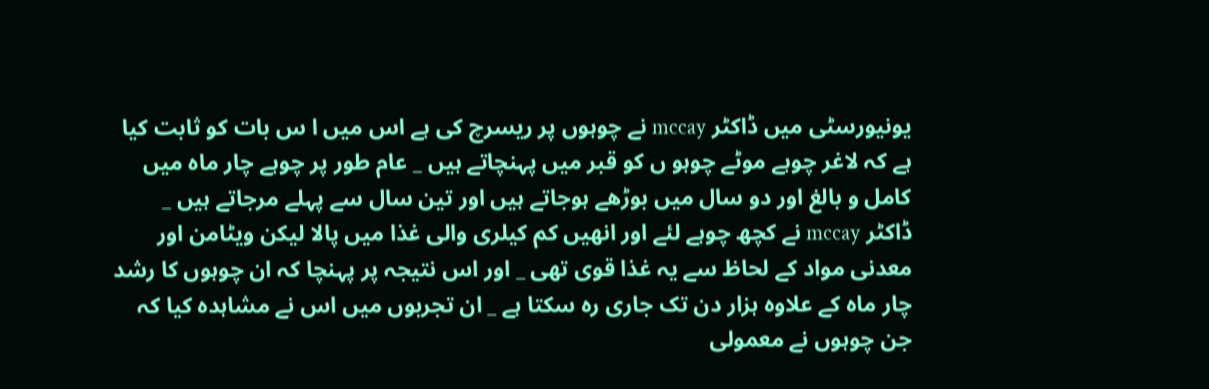یونیورسٹی میں ڈاکٹر mccay نے چوہوں پر ریسرچ کی ہے اس میں ا س بات کو ثابت کیا ہے کہ لاغر چوہے موٹے چوہو ں کو قبر میں پہنچاتے ہیں _ عام طور پر چوہے چار ماہ میں کامل و بالغ اور دو سال میں بوڑھے ہوجاتے ہیں اور تین سال سے پہلے مرجاتے ہیں _ ڈاکٹر mccay نے کچھ چوہے لئے اور انھیں کم کیلری والی غذا میں پالا لیکن ویٹامن اور معدنی مواد کے لحاظ سے یہ غذا قوی تھی _ اور اس نتیجہ پر پہنچا کہ ان چوہوں کا رشد چار ماہ کے علاوہ ہزار دن تک جاری رہ سکتا ہے _ ان تجربوں میں اس نے مشاہدہ کیا کہ جن چوہوں نے معمولی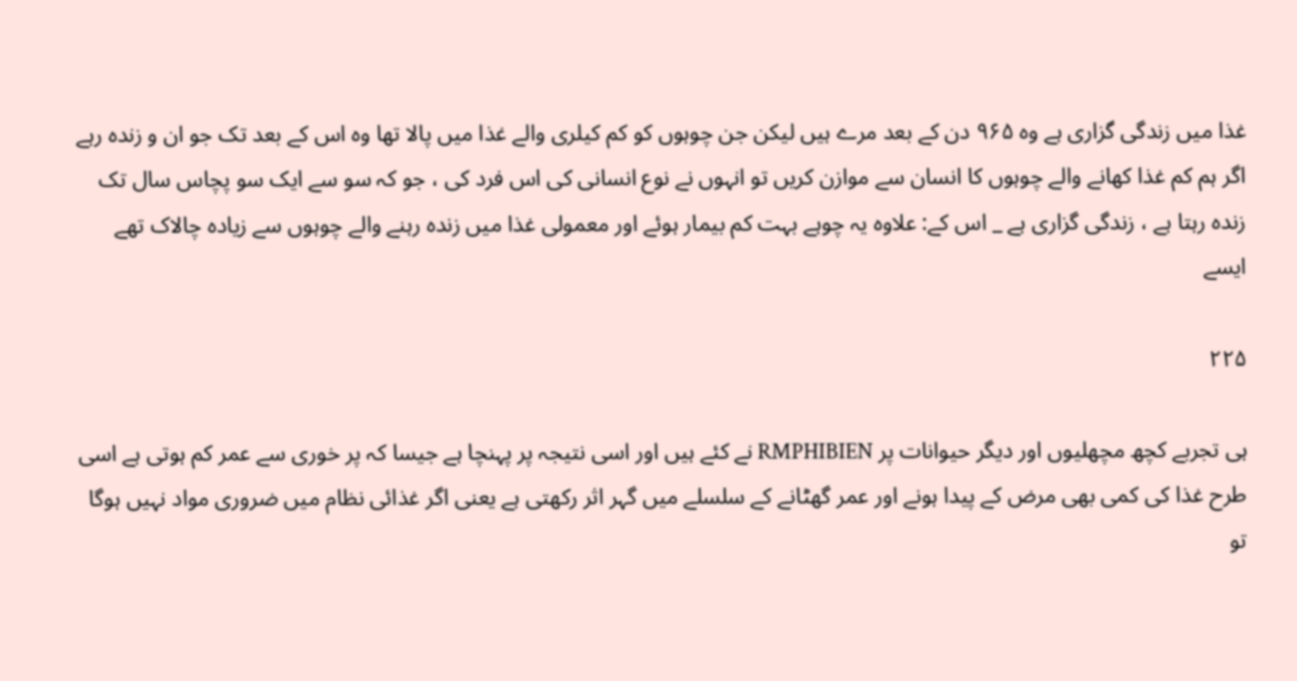غذا میں زندگی گزاری ہے وہ ۹۶۵ دن کے بعد مرے ہیں لیکن جن چوہوں کو کم کیلری والے غذا میں پالا تھا وہ اس کے بعد تک جو ان و زندہ رہے اگر ہم کم غذا کھانے والے چوہوں کا انسان سے موازن کریں تو انہوں نے نوع انسانی کی اس فرد کی ، جو کہ سو سے ایک سو پچاس سال تک زندہ رہتا ہے ، زندگی گزاری ہے _ اس کے: علاوہ یہ چوہے بہت کم بیمار ہوئے اور معمولی غذا میں زندہ رہنے والے چوہوں سے زیادہ چالاک تھے ایسے

۲۲۵

ہی تجربے کچھ مچھلیوں اور دیگر حیوانات پر RMPHIBIEN نے کئے ہیں اور اسی نتیجہ پر پہنچا ہے جیسا کہ پر خوری سے عمر کم ہوتی ہے اسی طرح غذا کی کمی بھی مرض کے پیدا ہونے اور عمر گھٹانے کے سلسلے میں گہر اثر رکھتی ہے یعنی اگر غذائی نظام میں ضروری مواد نہیں ہوگا تو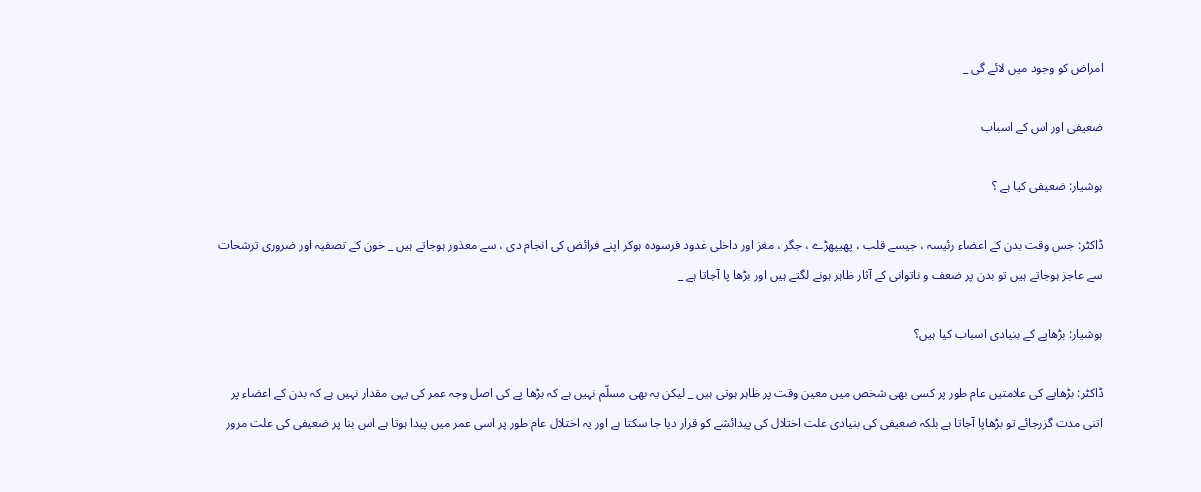امراض کو وجود میں لائے گی _

ضعیفی اور اس کے اسباب

ہوشیار: ضعیفی کیا ہے ؟

ڈاکٹر: جس وقت بدن کے اعضاء رئیسہ ، جیسے قلب ، پھیپھڑے ، جگر ، مغز اور داخلی غدود فرسودہ ہوکر اپنے فرائض کی انجام دی ، سے معذور ہوجاتے ہیں _ خون کے تصفیہ اور ضروری ترشحات سے عاجز ہوجاتے ہیں تو بدن پر ضعف و ناتوانی کے آثار ظاہر ہونے لگتے ہیں اور بڑھا پا آجاتا ہے _

ہوشیار: بڑھاپے کے بنیادی اسباب کیا ہیں؟

ڈاکٹر: بڑھاپے کی علامتیں عام طور پر کسی بھی شخص میں معین وقت پر ظاہر ہوتی ہیں _ لیکن یہ بھی مسلّم نہیں ہے کہ بڑھا پے کی اصل وجہ عمر کی یہی مقدار نہیں ہے کہ بدن کے اعضاء پر اتنی مدت گزرجائے تو بڑھاپا آجاتا ہے بلکہ ضعیفی کی بنیادی علت اختلال کی پیدائشے کو قرار دیا جا سکتا ہے اور یہ اختلال عام طور پر اسی عمر میں پیدا ہوتا ہے اس بنا پر ضعیفی کی علت مرور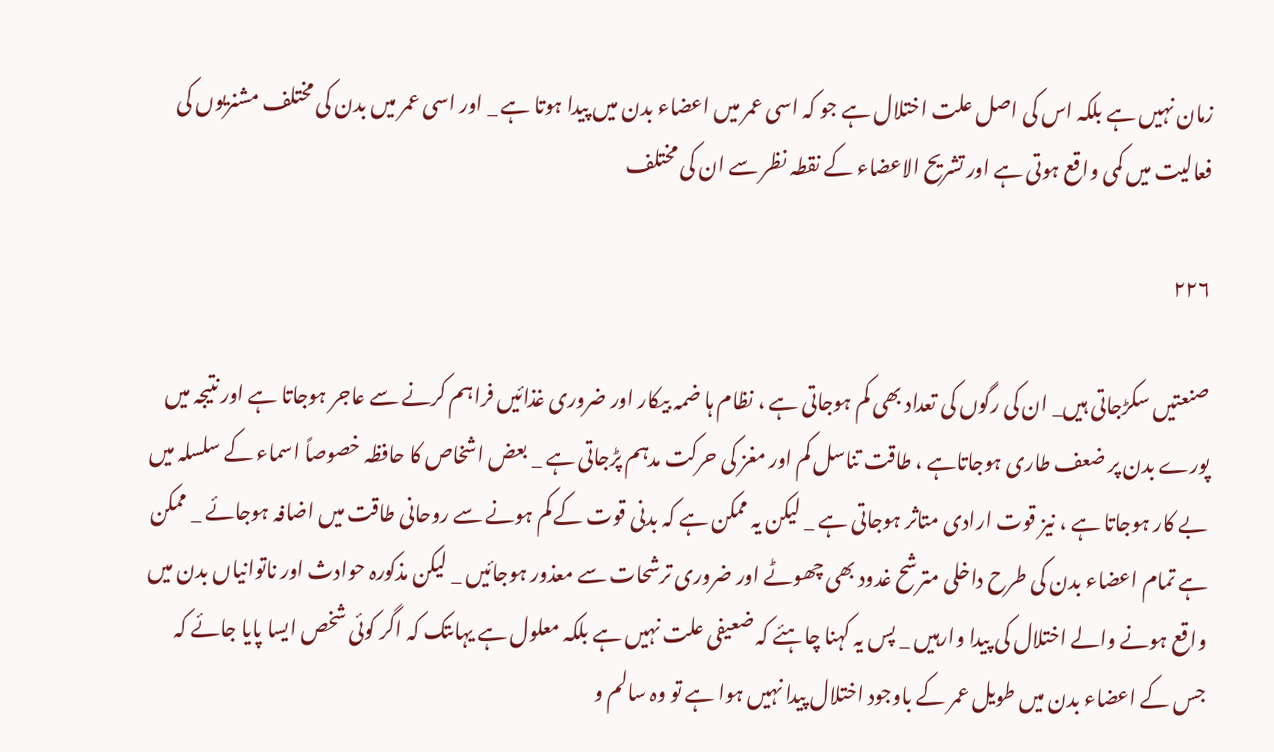زمان نہیں ہے بلکہ اس کی اصل علت اختلال ہے جو کہ اسی عمر میں اعضاء بدن میں پیدا ہوتا ہے _ اور اسی عمر میں بدن کی مختلف مشنریوں کی فعالیت میں کمی واقع ہوتی ہے اور تشریح الاعضاء کے نقطہ نظر سے ان کی مختلف

۲۲۶

صنعتیں سکڑجاتی ہیں_ ان کی رگوں کی تعداد بھی کم ہوجاتی ہے ، نظام ہا ضمہ بیکار اور ضروری غذائیں فراہم کرنے سے عاجر ہوجاتا ہے اور نتیجہ میں پورے بدن پر ضعف طاری ہوجاتاہے ، طاقت تناسل کم اور مغز کی حرکت مدہم پڑجاتی ہے _ بعض اشخاص کا حافظہ خصوصاً اسماء کے سلسلہ میں بے کار ہوجاتا ہے ، نیز قوت ارادی متاثر ہوجاتی ہے _ لیکن یہ ممکن ہے کہ بدنی قوت کے کم ہونے سے روحانی طاقت میں اضافہ ہوجائے _ ممکن ہے تمام اعضاء بدن کی طرح داخلی مترشح غدود بھی چھوٹے اور ضروری ترشحات سے معذور ہوجائیں _ لیکن مذکورہ حوادث اور ناتوانیاں بدن میں واقع ہونے والے اختلال کی پیدا وارہیں _ پس یہ کہنا چاہئے کہ ضعیفی علت نہیں ہے بلکہ معلول ہے یہاںتک کہ اگر کوئی شخص ایسا پایا جائے کہ جس کے اعضاء بدن میں طویل عمر کے باوجود اختلال پیدا نہیں ہوا ہے تو وہ سالم و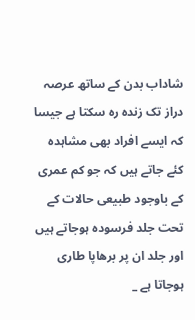شاداب بدن کے ساتھ عرصہ دراز تک زندہ رہ سکتا ہے جیسا کہ ایسے افراد بھی مشاہدہ کئے جاتے ہیں کہ جو کم عمری کے باوجود طبیعی حالات کے تحت جلد فرسودہ ہوجاتے ہیں اور جلد ان پر برھاپا طاری ہوجاتا ہے _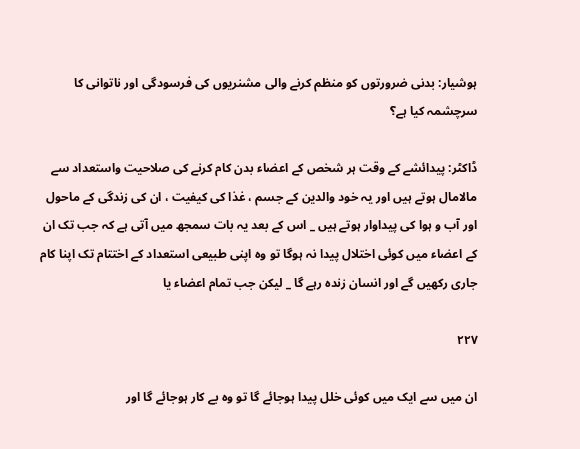ہوشیار: بدنی ضرورتوں کو منظم کرنے والی مشنریوں کی فرسودگی اور ناتوانی کا سرچشمہ کیا ہے؟

ڈاکٹر: پیدائشے کے وقت ہر شخص کے اعضاء بدن کام کرنے کی صلاحیت واستعداد سے مالامال ہوتے ہیں اور یہ خود والدین کے جسم ، غذا کی کیفیت ، ان کی زندگی کے ماحول اور آب و ہوا کی پیداوار ہوتے ہیں _ اس کے بعد یہ بات سمجھ میں آتی ہے کہ جب تک ان کے اعضاء میں کوئی اختلال پیدا نہ ہوگا تو وہ اپنی طبیعی استعداد کے اختتام تک اپنا کام جاری رکھیں گے اور انسان زندہ رہے گا _ لیکن جب تمام اعضاء یا

۲۲۷

ان میں سے ایک میں کوئی خلل پیدا ہوجائے گا تو وہ بے کار ہوجائے گا اور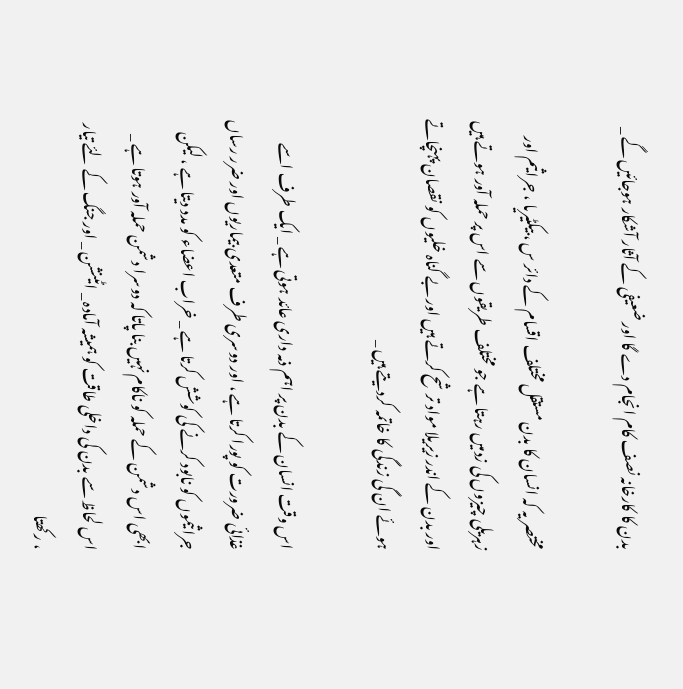بدن کا کارخانہ نصف کام انجام دے گا اور ضعیفی کے آثار آشکار ہوجائیں گے _

مختصر یہ کہ انسان کا بدن مستقل مختلف اقسام کے دائر س ، بیکٹیریا ، جراثیم اور زہریلی چیزوں کی زدمیں رہتا ہے جو مختلف طریقوں سے اس پر حملہ آور ہوتے ہیں اور بدن کے اندر زیریلا مواد ترشح کرتے ہیں اور بے گناہ خلیوں کو نقصان پہنچاتے ہوئے ان گی زندگی کا خاتمہ کردیتے ہیں _

اس وقت انسان کے بدن پر اہم ذمہ داری عائد ہوتی ہے _ ایک طرف اسے غذائی ضرورت کو پورا کرتا ہے ، اور دوسری طرف متعدی بیماریوں اور ضرر رساں جراثیموں کو نابود کرنے کی کوشش کرتا ہے _ خراب اعضاء کو مدد دیتا ہے ، لیکن ابھی اس دشمن کے حملہ کو ناکام نہیں بنا پاتا کہ دوسرا دشمن حملہ آور ہوتا ہے _ اس لحاظ سے بدن کی داخلی طاقت کو ہمیشہ آمادہ _ اٹینشن _ اور جنگ کے لئے تیار ، رکھتا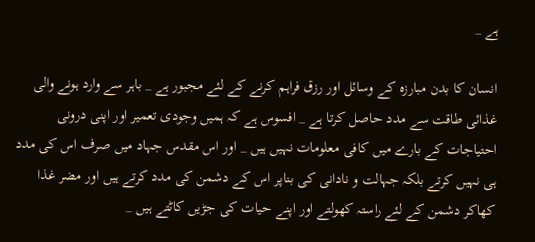ہے _

انسان کا بدن مبارزہ کے وسائل اور رزق فراہم کرنے کے لئے مجبور ہے _ باہر سے وارد ہونے والی غذائی طاقت سے مدد حاصل کرتا ہے _ افسوس ہے کہ ہمیں وجودی تعمیر اور اپنی درونی احتیاجات کے بارے میں کافی معلومات نہیں ہیں _ اور اس مقدس جہاد میں صرف اس کی مدد ہی نہیں کرتے بلکہ جہالت و نادانی کی بناپر اس کے دشمن کی مدد کرتے ہیں اور مضر غذا کھاکر دشمن کے لئے راستہ کھولتے اور اپنے حیات کی جڑیں کاٹتے ہیں _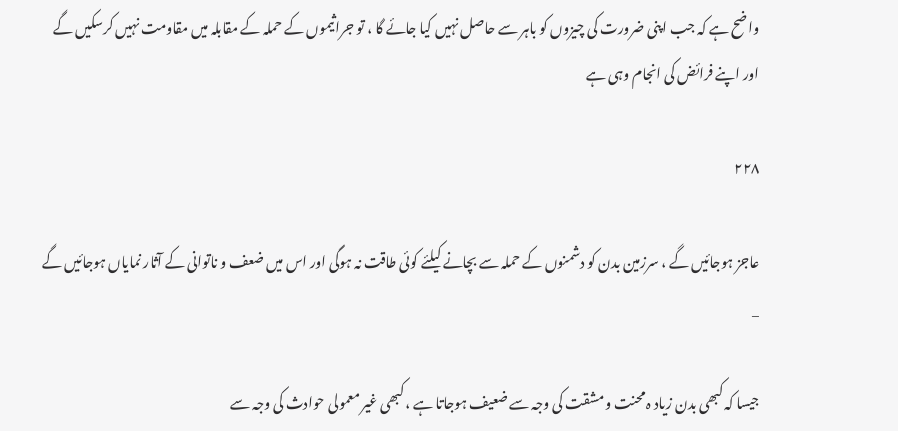واضح ہے کہ جب اپنی ضرورت کی چیزوں کو باہر سے حاصل نہیں کیا جائے گا ، تو جراثیموں کے حملہ کے مقابلہ میں مقاومت نہیں کرسکیں گے اور اپنے فرائض کی انجام وہی ہے

۲۲۸

عاجز ہوجائیں گے ، سرزمین بدن کو دشمنوں کے حملہ سے بچانے کیلئے کوئی طاقت نہ ہوگی اور اس میں ضعف و ناتوانی کے آثار نمایاں ہوجائیں گے _

جیسا کہ کبھی بدن زیاد ہ محنت و مشقت کی وجہ سے ضعیف ہوجاتا ہے ، کبھی غیر معمولی حوادث کی وجہ سے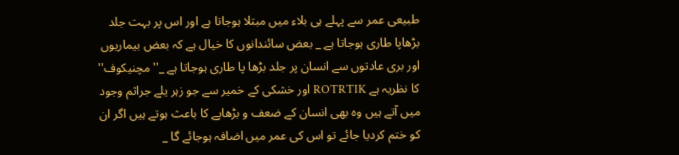طبیعی عمر سے پہلے ہی بلاء میں مبتلا ہوجاتا ہے اور اس پر بہت جلد بڑھاپا طاری ہوجاتا ہے _ بعض سائندانوں کا خیال ہے کہ بعض بیماریوں اور بری عادتوں سے انسان پر جلد بڑھا پا طاری ہوجاتا ہے _'' مچنیکوف'' کا نظریہ ہے ROTRTIK اور خشکی کے خمیر سے جو زہر یلے جراثم وجود میں آتے ہیں وہ بھی انسان کے ضعف و بڑھاپے کا باعث ہوتے ہیں اگر ان کو ختم کردیا جائے تو اس کی عمر میں اضافہ ہوجائے گا _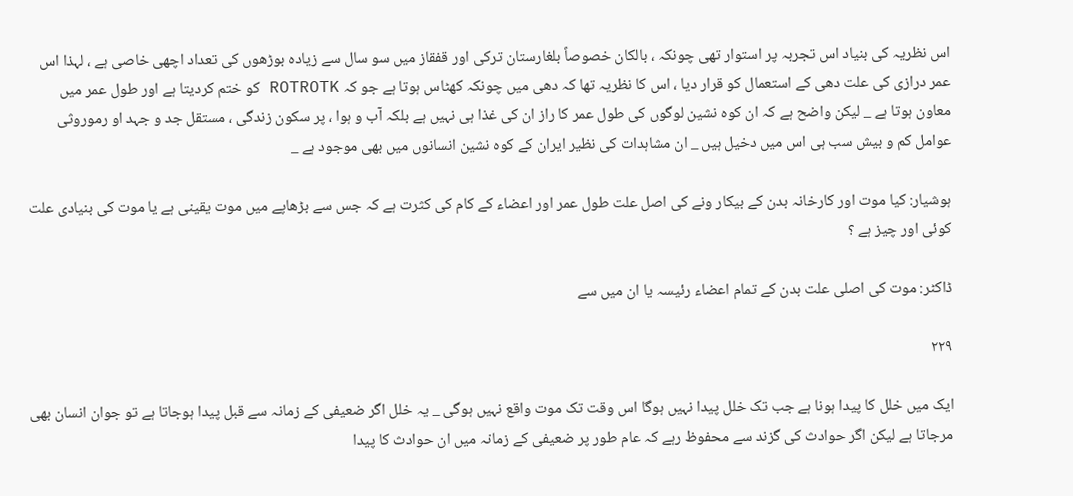اس نظریہ کی بنیاد اس تجربہ پر استوار تھی چونکہ ، بالکان خصوصاً بلغارستان ترکی اور قفقاز میں سو سال سے زیادہ بوڑھوں کی تعداد اچھی خاصی ہے ، لہذا اس عمر درازی کی علت دھی کے استعمال کو قرار دیا ، اس کا نظریہ تھا کہ دھی میں چونکہ کھٹاس ہوتا ہے جو کہ ROTROTK کو ختم کردیتا ہے اور طول عمر میں معاون ہوتا ہے _ لیکن واضح ہے کہ ان کوہ نشین لوگوں کی طول عمر کا راز ان کی غذا ہی نہیں ہے بلکہ آب و ہوا ، پر سکون زندگی ، مستقل جد و جہد او رموروثی عوامل کم و بیش سب ہی اس میں دخیل ہیں _ ان مشاہدات کی نظیر ایران کے کوہ نشین انسانوں میں بھی موجود ہے _

ہوشیار: کیا موت اور کارخانہ بدن کے بیکار ونے کی اصل علت طول عمر اور اعضاء کے کام کی کثرت ہے کہ جس سے بڑھاپے میں موت یقینی ہے یا موت کی بنیادی علت کوئی اور چیز ہے ؟

ڈاکٹر: موت کی اصلی علت بدن کے تمام اعضاء رئیسہ یا ان میں سے

۲۲۹

ایک میں خلل کا پیدا ہونا ہے جب تک خلل پیدا نہیں ہوگا اس وقت تک موت واقع نہیں ہوگی _ یہ خلل اگر ضعیفی کے زمانہ سے قبل پیدا ہوجاتا ہے تو جوان انسان بھی مرجاتا ہے لیکن اگر حوادث کی گزند سے محفوظ رہے کہ عام طور پر ضعیفی کے زمانہ میں ان حوادث کا پیدا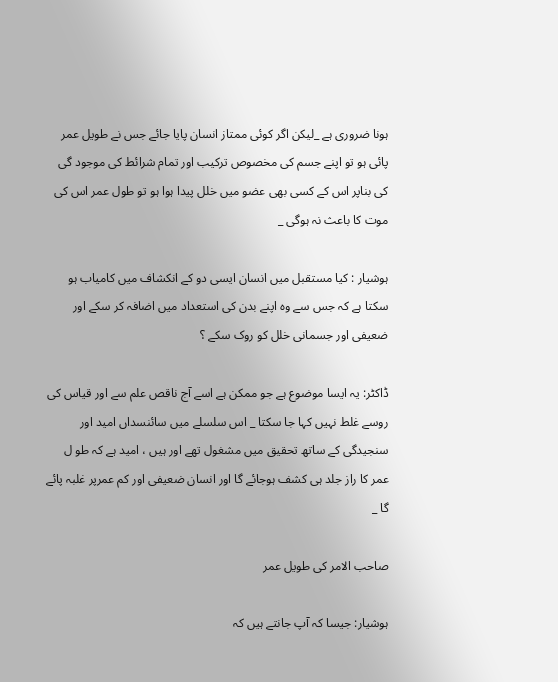ہونا ضروری ہے _لیکن اگر کوئی ممتاز انسان پایا جائے جس نے طویل عمر پائی ہو تو اپنے جسم کی مخصوص ترکیب اور تمام شرائط کی موجود گی کی بناپر اس کے کسی بھی عضو میں خلل پیدا ہوا ہو تو طول عمر اس کی موت کا باعث نہ ہوگی _

ہوشیار : کیا مستقبل میں انسان ایسی دو کے انکشاف میں کامیاب ہو سکتا ہے کہ جس سے وہ اپنے بدن کی استعداد میں اضافہ کر سکے اور ضعیفی اور جسمانی خلل کو روک سکے ؟

ڈاکٹر: یہ ایسا موضوع ہے جو ممکن ہے اسے آج ناقص علم سے اور قیاس کی روسے غلط نہیں کہا جا سکتا _ اس سلسلے میں سائنسداں امید اور سنجیدگی کے ساتھ تحقیق میں مشغول تھے اور ہیں ، امید ہے کہ طو ل عمر کا راز جلد ہی کشف ہوجائے گا اور انسان ضعیفی اور کم عمرپر غلبہ پائے گا _

صاحب الامر کی طویل عمر

ہوشیار: جیسا کہ آپ جانتے ہیں کہ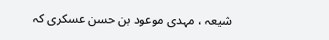شیعہ ، مہدی موعود بن حسن عسکری کہ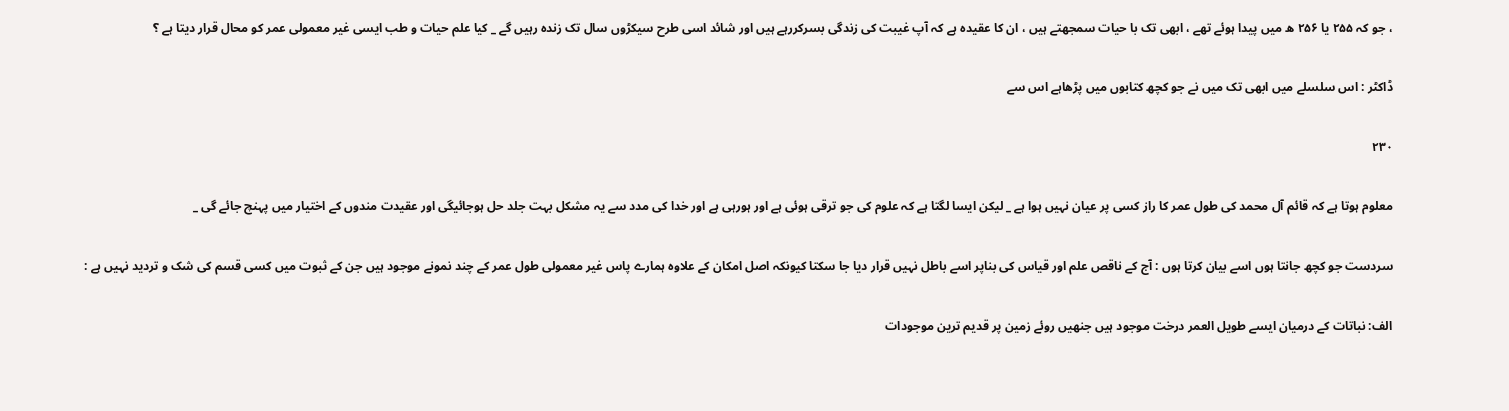، جو کہ ۲۵۵ یا ۲۵۶ ھ میں پیدا ہوئے تھے ، ابھی تک با حیات سمجھتے ہیں ، ان کا عقیدہ ہے کہ آپ غیبت کی زندگی بسرکررہے ہیں اور شائد اسی طرح سیکڑوں سال تک زندہ رہیں گے _ کیا علم حیات و طب ایسی غیر معمولی عمر کو محال قرار دیتا ہے ؟

ڈاکٹر : اس سلسلے میں ابھی تک میں نے جو کچھ کتابوں میں پڑھاہے اس سے

۲۳۰

معلوم ہوتا ہے کہ قائم آل محمد کی طول عمر کا راز کسی پر عیان نہیں ہوا ہے _ لیکن ایسا لگتا ہے کہ علوم کی جو ترقی ہوئی ہے اور ہورہی ہے اور خدا کی مدد سے یہ مشکل بہت جلد حل ہوجائیگی اور عقیدت مندوں کے اختیار میں پہنچ جائے گی _

سردست جو کچھ جانتا ہوں اسے بیان کرتا ہوں : آج کے ناقص علم اور قیاس کی بناپر اسے باطل نہیں قرار دیا جا سکتا کیونکہ اصل امکان کے علاوہ ہمارے پاس غیر معمولی طول عمر کے چند نمونے موجود ہیں جن کے ثبوت میں کسی قسم کی شک و تردید نہیں ہے :

الف: نباتات کے درمیان ایسے طویل العمر درخت موجود ہیں جنھیں روئے زمین پر قدیم ترین موجودات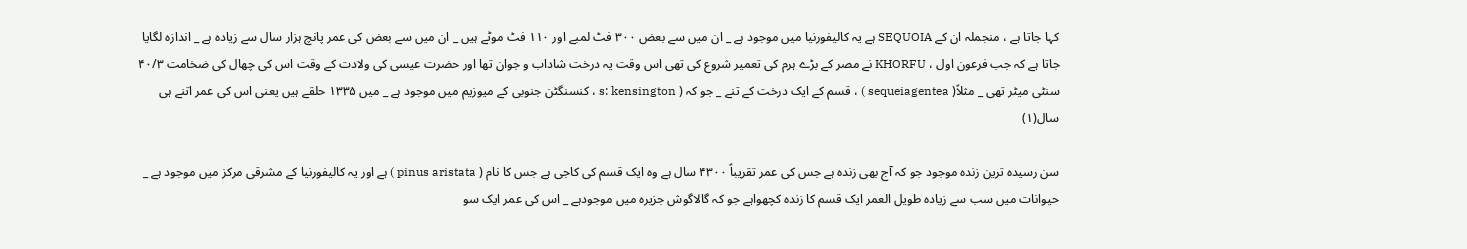کہا جاتا ہے ، منجملہ ان کے SEQUOIA ہے یہ کالیفورنیا میں موجود ہے _ ان میں سے بعض ۳۰۰ فٹ لمبے اور ۱۱۰ فٹ موٹے ہیں _ ان میں سے بعض کی عمر پانچ ہزار سال سے زیادہ ہے _ اندازہ لگایا جاتا ہے کہ جب فرعون اول ، KHORFU نے مصر کے بڑے ہرم کی تعمیر شروع کی تھی اس وقت یہ درخت شاداب و جوان تھا اور حضرت عیسی کی ولادت کے وقت اس کی چھال کی ضخامت ۴۰/۳ سنٹی میٹر تھی _ مثلاً( sequeiagentea ) ، قسم کے ایک درخت کے تنے _ جو کہ ( s: kensington ، کنسنگٹن جنوبی کے میوزیم میں موجود ہے _ میں ۱۳۳۵ حلقے ہیں یعنی اس کی عمر اتنے ہی سال(۱)

سن رسیدہ ترین زندہ موجود جو کہ آج بھی زندہ ہے جس کی عمر تقریباً ۴۳۰۰ سال ہے وہ ایک قسم کی کاجی ہے جس کا نام ( pinus aristata ) ہے اور یہ کالیفورنیا کے مشرقی مرکز میں موجود ہے _ حیوانات میں سب سے زیادہ طویل العمر ایک قسم کا زندہ کچھواہے جو کہ گالاگوش جزیرہ میں موجودہے _ اس کی عمر ایک سو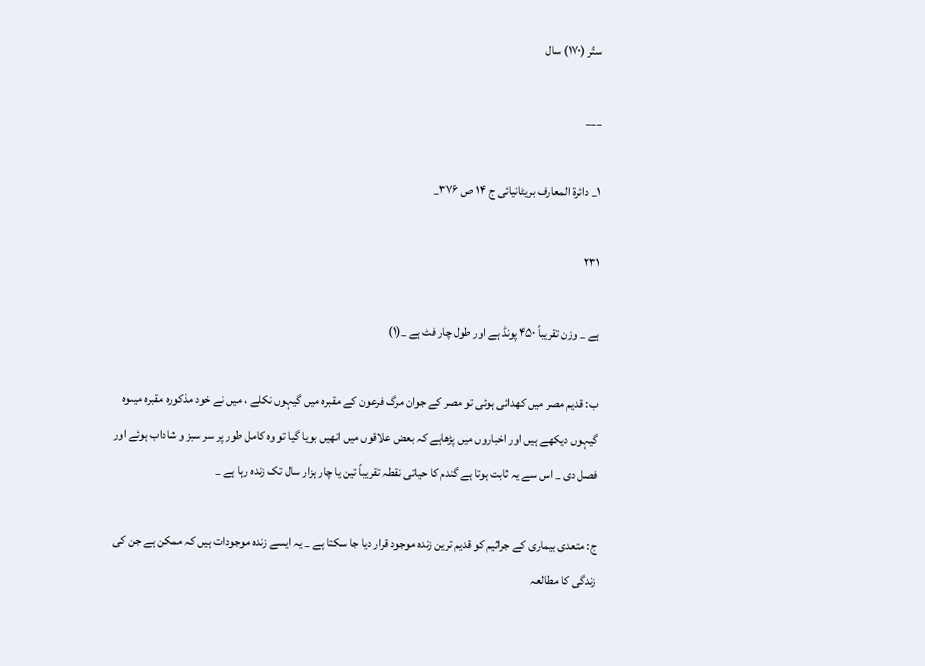ستّر (۱۷۰) سال

___

۱_ دائرة المعارف بریٹانیائی ج ۱۴ ص ۳۷۶_

۲۳۱

ہے _ وزن تقریباً ۴۵۰ پونڈ ہے اور طول چار فٹ ہے _(۱)

ب: قدیم مصر میں کھدائی ہوئی تو مصر کے جوان مرگ فرعون کے مقبرہ میں گیہوں نکلے ، میں نے خود مذکورہ مقبرہ میںوہ گیہوں دیکھے ہیں اور اخباروں میں پڑھاہے کہ بعض علاقوں میں انھیں بویا گیا تو وہ کامل طور پر سر سبز و شاداب ہوئے اور فصل دی _ اس سے یہ ثابت ہوتا ہے گندم کا حیاتی نقطہ تقریباً تین یا چار ہزار سال تک زندہ رہا ہے _

ج: متعدی بیماری کے جراثیم کو قدیم ترین زندہ موجود قرار دیا جا سکتا ہے _ یہ ایسے زندہ موجودات ہیں کہ ممکن ہے جن کی زندگی کا مطالعہ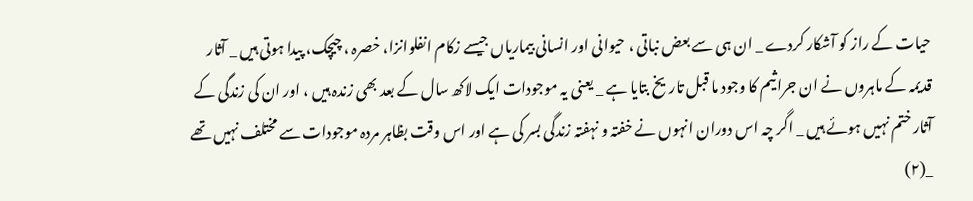حیات کے راز کو آشکار کردے _ ان ہی سے بعض نباتی ، حیوانی اور انسانی بیماریاں جیسے زکام انفلوانزا، خصرہ ، چیچک، پیدا ہوتی ہیں _ آثار قدیمہ کے ماہروں نے ان جراثیم کا وجود ما قبل تاریخ بتایا ہے _ یعنی یہ موجودات ایک لاکھ سال کے بعد بھی زندہ ہیں ، اور ان کی زندگی کے آثار ختم نہیں ہوئے ہیں _ اگر چہ اس دوران انہوں نے خفتہ و نہفتہ زندگی بسر کی ہے اور اس وقت بظاہر مردہ موجودات سے مختلف نہیں تھے _(۲)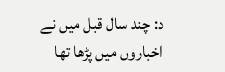د: چند سال قبل میں نے اخباروں میں پڑھا تھا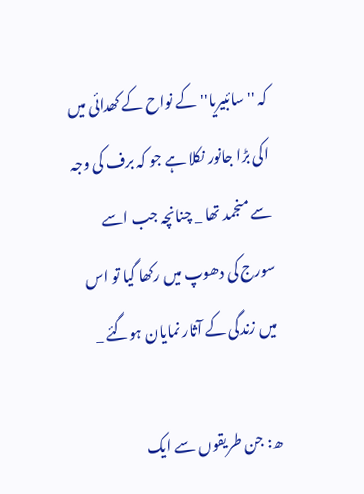کہ '' سائبیریا'' کے نواح کے کھدائی میں اکی بڑا جانور نکلا ہے جو کہ برف کی وجہ سے منجمد تھا _ چنانچہ جب اسے سورج کی دھوپ میں رکھا گیا تو اس میں زندگی کے آثار نمایان ہوگئے _

ھ: جن طریقوں سے ایک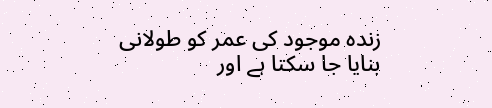زندہ موجود کی عمر کو طولانی بنایا جا سکتا ہے اور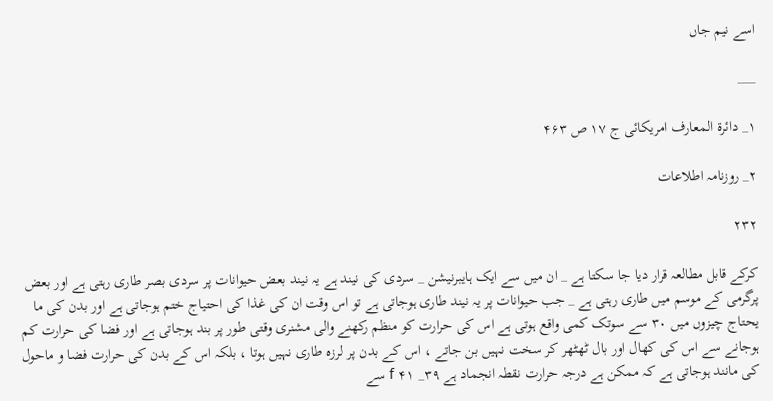اسے نیم جاں

___

۱_ دائرة المعارف امریکائی ج ۱۷ ص ۴۶۳

۲_ روزنامہ اطلاعات

۲۳۲

کرکے قابل مطالعہ قرار دیا جا سکتا ہے _ ان میں سے ایک ہایبرنیشن _ سردی کی نیند ہے یہ نیند بعض حیوانات پر سردی بصر طاری رہتی ہے اور بعض پرگرمی کے موسم میں طاری رہتی ہے _ جب حیوانات پر یہ نیند طاری ہوجاتی ہے تو اس وقت ان کی غذا کی احتیاج ختم ہوجاتی ہے اور بدن کی ما یحتاج چیزوں میں ۳۰ سے سوتک کمی واقع ہوتی ہے اس کی حرارت کو منظم رکھنے والی مشنری وقتی طور پر بند ہوجاتی ہے اور فضا کی حرارت کم ہوجانے سے اس کی کھال اور بال ٹھٹھر کر سخت نہیں بن جاتے ، اس کے بدن پر لرزہ طاری نہیں ہوتا ، بلکہ اس کے بدن کی حرارت فضا و ماحول کی مانند ہوجاتی ہے کہ ممکن ہے درجہ حرارت نقطہ انجماد ہے ۳۹_ ۴۱ f سے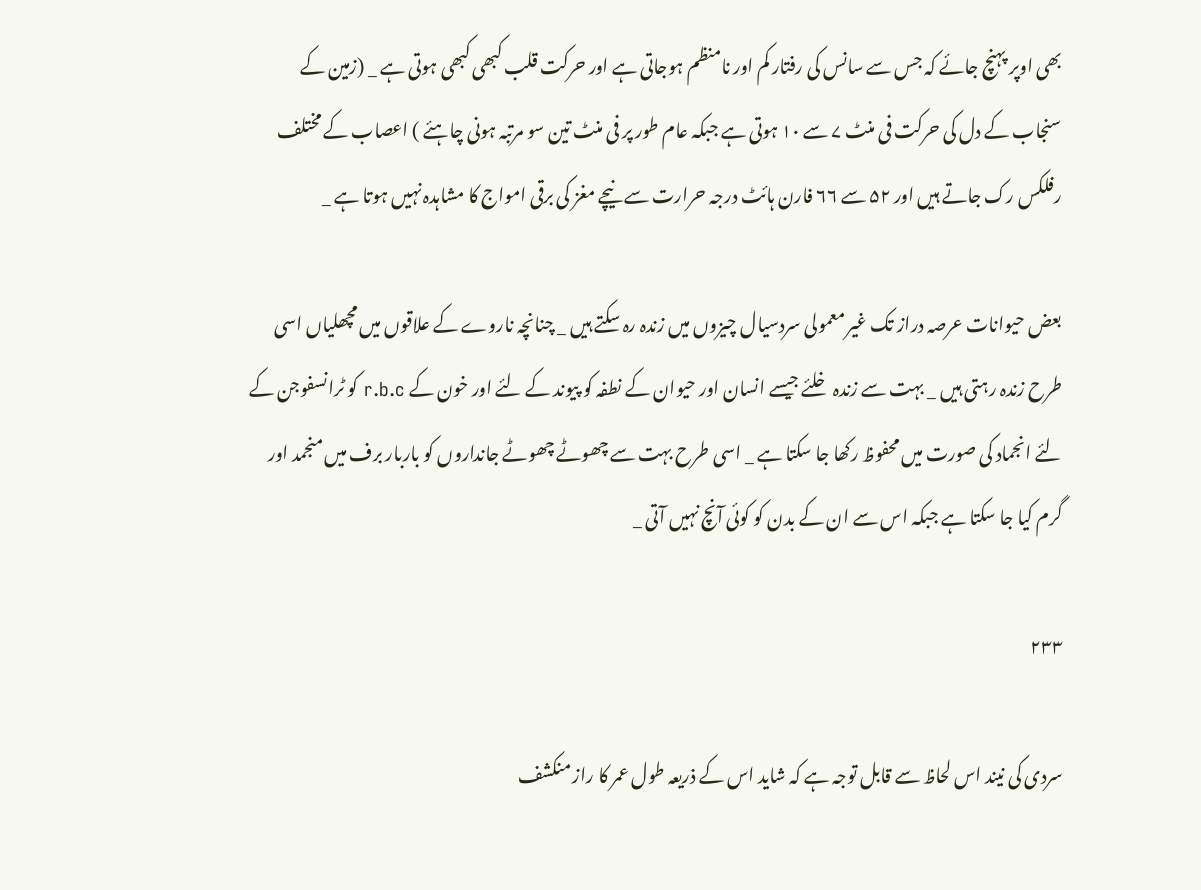بھی اوپر پہنچ جائے کہ جس سے سانس کی رفتار کم اور نامنظم ہوجاتی ہے اور حرکت قلب کبھی کبھی ہوتی ہے _ (زمین کے سنجاب کے دل کی حرکت فی منٹ ۷ سے ۱۰ ہوتی ہے جبکہ عام طور پر فی منٹ تین سو مرتبہ ہونی چاہئے ) اعصاب کے مختلف رفلکس رک جاتے ہیں اور ۵۲ سے ۶۶ فارن ہائٹ درجہ حرارت سے نیچے مغز کی برقی امواج کا مشاہدہ نہیں ہوتا ہے _

بعض حیوانات عرصہ دراز تک غیر معمولی سردسیال چیزوں میں زندہ رہ سکتے ہیں _ چنانچہ ناروے کے علاقوں میں مچھلیاں اسی طرح زندہ رہتی ہیں _ بہت سے زندہ خلئے جیسے انسان اور حیوان کے نطفہ کو پیوند کے لئے اور خون کے r.b.c کو ٹرانسفوجن کے لئے انجماد کی صورت میں محفوظ رکھا جا سکتا ہے _ اسی طرح بہت سے چھوٹے چھوٹے جانداروں کو باربار برف میں منجمد اور گرم کیا جا سکتا ہے جبکہ اس سے ان کے بدن کو کوئی آنچ نہیں آتی _

۲۳۳

سردی کی نیند اس لحاظ سے قابل توجہ ہے کہ شاید اس کے ذریعہ طول عمر کا راز منکشف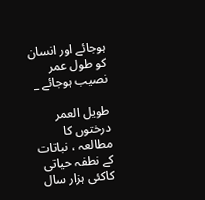ہوجائے اور انسان کو طول عمر نصیب ہوجائے _

طویل العمر درختوں کا مطالعہ ، نباتات کے نطفہ حیاتی کاکئی ہزار سال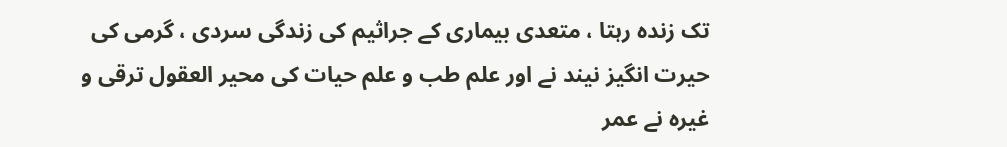تک زندہ رہتا ، متعدی بیماری کے جراثیم کی زندگی سردی ، گرمی کی حیرت انگیز نیند نے اور علم طب و علم حیات کی محیر العقول ترقی و غیرہ نے عمر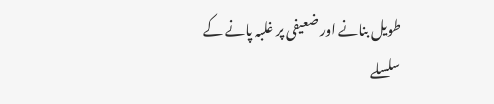طویل بنانے اور ضعیفی پر غلبہ پانے کے سلسلے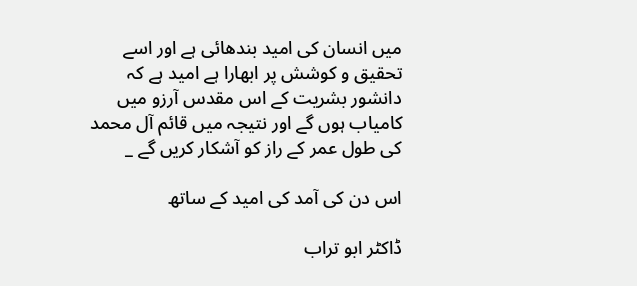میں انسان کی امید بندھائی ہے اور اسے تحقیق و کوشش پر ابھارا ہے امید ہے کہ دانشور بشریت کے اس مقدس آرزو میں کامیاب ہوں گے اور نتیجہ میں قائم آل محمد کی طول عمر کے راز کو آشکار کریں گے _

اس دن کی آمد کی امید کے ساتھ

ڈاکٹر ابو تراب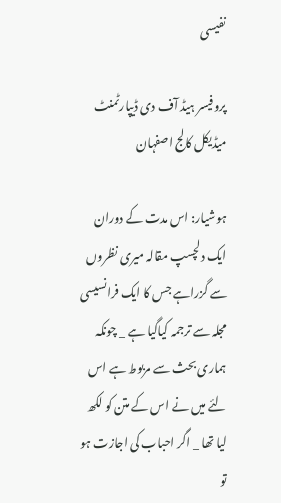نفیسی

پروفیسر ہیڈ آف دی ڈیپارٹمنٹ میڈیکل کالج اصفہان

ہوشیار: اس مدت کے دوران ایک دلچسپ مقالہ میری نظروں سے گزراہے جس کا ایک فرانسیسی مجلہ سے ترجمہ کیاگیا ہے _ چونکہ ہماری بحث سے مربوط ہے اس لئے میں نے اس کے متن کو لکھ لیا تھا _ اگر احباب کی اجازت ہو تو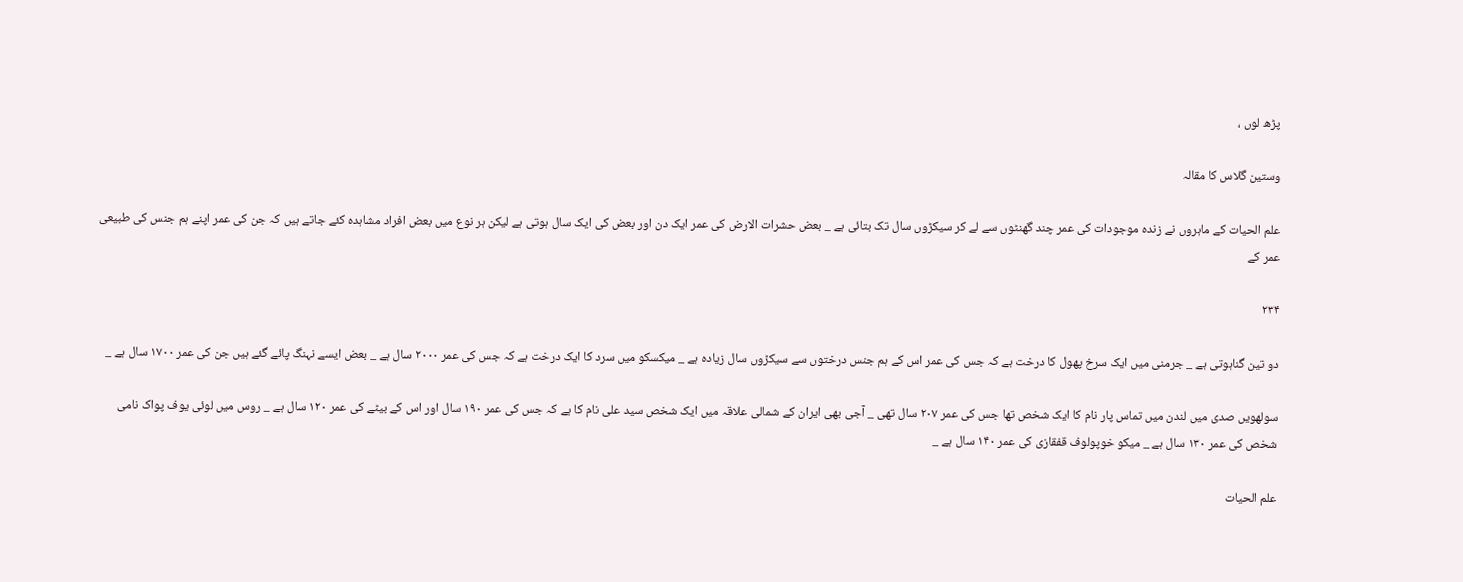پڑھ لوں ،

وستین گلاس کا مقالہ

علم الحیات کے ماہروں نے زندہ موجودات کی عمر چند گھنٹوں سے لے کر سیکڑوں سال تک بتائی ہے _ بعض حشرات الارض کی عمر ایک دن اور بعض کی ایک سال ہوتی ہے لیکن ہر نوع میں بعض افراد مشاہدہ کئے جاتے ہیں کہ جن کی عمر اپنے ہم جنس کی طبیعی عمر کے

۲۳۴

دو تین گناہوتی ہے _ جرمنی میں ایک سرخ پھول کا درخت ہے کہ جس کی عمر اس کے ہم جنس درختوں سے سیکڑوں سال زیادہ ہے _ میکسکو میں سرد کا ایک درخت ہے کہ جس کی عمر ۲۰۰۰ سال ہے _ بعض ایسے نہنگ پائے گئے ہیں جن کی عمر ۱۷۰۰ سال ہے _

سولھویں صدی میں لندن میں تماس پار نام کا ایک شخص تھا جس کی عمر ۲۰۷ سال تھی _ آجی بھی ایران کے شمالی علاقہ میں ایک شخص سید علی نام کا ہے کہ جس کی عمر ۱۹۰ سال اور اس کے بیٹے کی عمر ۱۲۰ سال ہے _ روس میں لوئی یوف پواک نامی شخص کی عمر ۱۳۰ سال ہے _ میکو خوپولوف قفقازی کی عمر ۱۴۰ سال ہے _

علم الحیات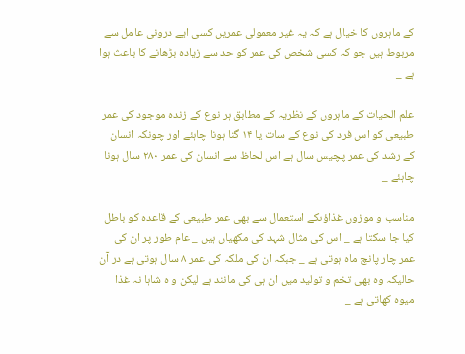کے ماہروں کا خیال ہے کہ یہ غیر معمولی عمریں کسی ایے درونی عامل سے مربوط ہیں جو کہ کسی شخص کی عمر کو حد سے زیادہ بڑھانے کا باعث ہوا ہے _

علم الحیات کے ماہروں کے نظریہ کے مطابق ہر نوع کے زندہ موجود کی عمر طبیعی کو اس فرد کی نوع کے سات یا ۱۴ گنا ہونا چاہئے اور چونکہ انسان کے رشد کی عمر پچیس سال ہے اس لحاظ سے انسان کی عمر ۲۸۰ سال ہونا چاہئے _

مناسب و موزوں غذاؤںکے استعمال سے بھی عمر طبیعی کے قاعدہ کو باطل کیا جا سکتا ہے _ اس کی مثال شہد کی مکھیاں ہیں _ عام طور پر ان کی عمر چار پانچ ماہ ہوتی ہے _ جبکہ ان کی ملکہ کی عمر ۸ سال ہوتی ہے در آن حالیکہ وہ بھی تخم و تولید میں ان ہی کی مانند ہے لیکن و ہ شاہا نہ غذا میوہ کھاتی ہے _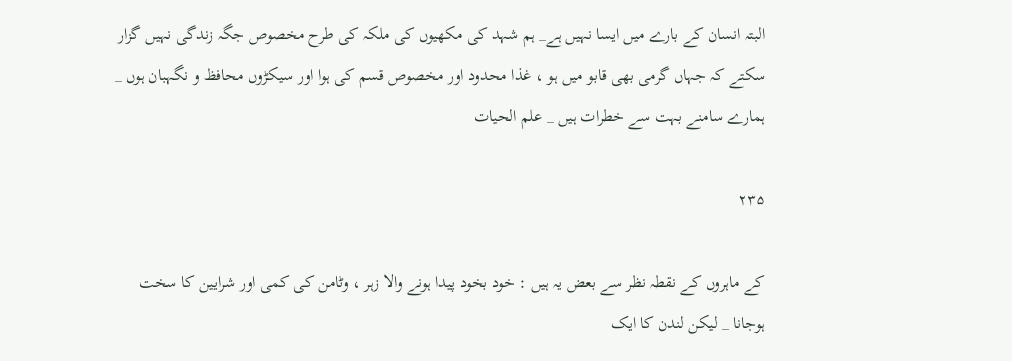البتہ انسان کے بارے میں ایسا نہیں ہے_ ہم شہد کی مکھیوں کی ملکہ کی طرح مخصوص جگہ زندگی نہیں گزار سکتے کہ جہاں گرمی بھی قابو میں ہو ، غذا محدود اور مخصوص قسم کی ہوا اور سیکڑوں محافظ و نگہبان ہوں _ ہمارے سامنے بہت سے خطرات ہیں _ علم الحیات

۲۳۵

کے ماہروں کے نقطہ نظر سے بعض یہ ہیں : خود بخود پیدا ہونے والا زہر ، وٹامن کی کمی اور شرایین کا سخت ہوجانا _ لیکن لندن کا ایک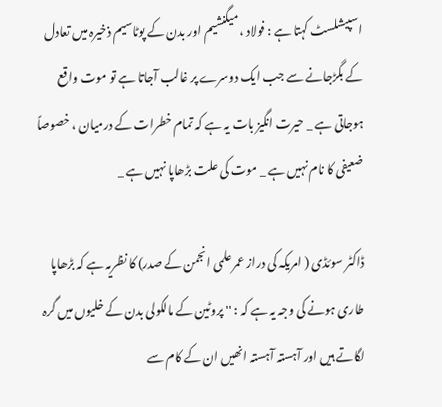اسپیشلسٹ کہتا ہے : فولاد ، میگنشیم اور بدن کے پوٹاسیم ذخیرہ میں تعادل کے بگڑجانے سے جب ایک دوسرے پر غالب آجاتا ہے تو موت واقع ہوجاتی ہے _ حیرت انگیز بات یہ ہے کہ تمام خطرات کے درمیان ، خصوصاً ضعیفی کا نام نہیں ہے _ موت کی علت بڑھاپا نہیں ہے _

ڈاکٹر سوئڈی ( امریکہ کی دراز عمر علمی انجمن کے صدر) کا نظریہ ہے کہ بڑھاپا طاری ہونے کی وجہ یہ ہے کہ : '' پروٹین کے مالکولی بدن کے خلیوں میں گرہ لگاتے ہیں اور آہستہ آہستہ انھیں ان کے کام سے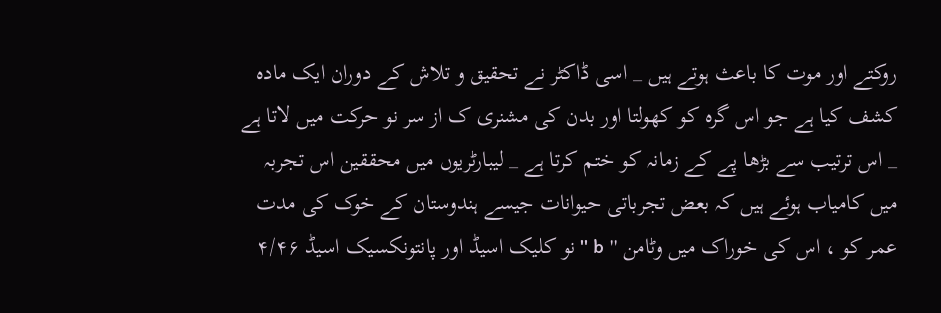روکتے اور موت کا باعث ہوتے ہیں _ اسی ڈاکٹر نے تحقیق و تلاش کے دوران ایک مادہ کشف کیا ہے جو اس گرہ کو کھولتا اور بدن کی مشنری ک از سر نو حرکت میں لاتا ہے _ اس ترتیب سے بڑھا پے کے زمانہ کو ختم کرتا ہے _ لیبارٹریوں میں محققین اس تجربہ میں کامیاب ہوئے ہیں کہ بعض تجرباتی حیوانات جیسے ہندوستان کے خوک کی مدت عمر کو ، اس کی خوراک میں وٹامن '' b '' نو کلیک اسیڈ اور پانتونکسیک اسیڈ ۴/۴۶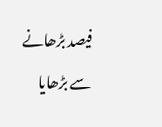فیصد بڑھانے سے بڑھایا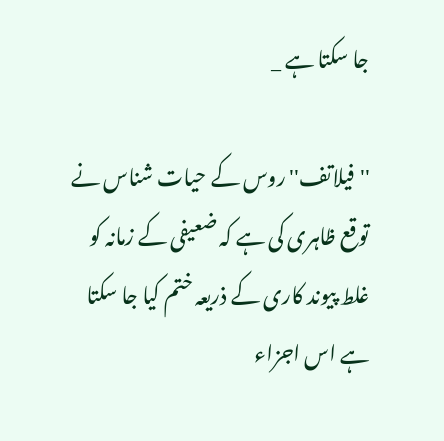جا سکتا ہے _

''فیلاتف'' روس کے حیات شناس نے توقع ظاہری کی ہے کہ ضعیفی کے زمانہ کو غلط پیوند کاری کے ذریعہ ختم کیا جا سکتا ہے اس اجزاء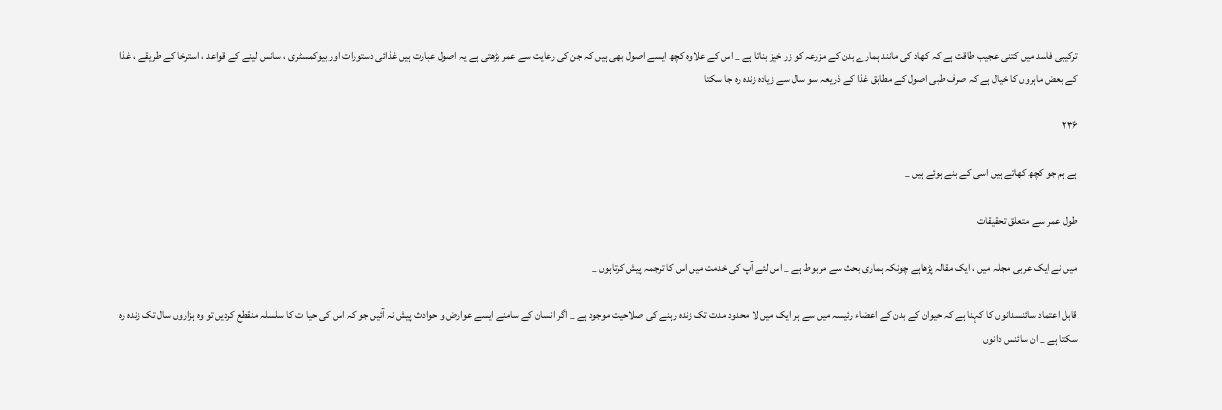ترکیبی فاسد میں کتنی عجیب طاقت ہے کہ کھاد کی مانند ہمارے بدن کے مزرعہ کو زر خیز بناتا ہے _ اس کے علاوہ کچھ ایسے اصول بھی ہیں کہ جن کی رعایت سے عمر بڑھتی ہے یہ اصول عبارت ہیں غذائی دستورات اور بیوکمسٹری ، سانس لینے کے قواعد ، استرخا کے طریقے ، غذا کے بعض ماہروں کا خیال ہے کہ صرف طبی اصول کے مطابق غذا کے ذریعہ سو سال سے زیادہ زندہ رہ جا سکتا

۲۳۶

ہے ہم جو کچھ کھاتے ہیں اسی کے بنے ہوئے ہیں _

طول عمر سے متعلق تحقیقات

میں نے ایک عربی مجلہ میں ، ایک مقالہ پڑھاہے چونکہ ہماری بحث سے مربوط ہے _ اس لئے آپ کی خدمت میں اس کا ترجمہ پیش کرتاہوں _

قابل اعتماد سائنسدانوں کا کہنا ہے کہ حیوان کے بدن کے اعضاء رئیسہ میں سے ہر ایک میں لا محدود مدت تک زندہ رہنے کی صلاحیت موجود ہے _ اگر انسان کے سامنے ایسے عوارض و حوادث پیش نہ آئیں جو کہ اس کی حیا ت کا سلسلہ منقطع کردیں تو وہ ہزاروں سال تک زندہ رہ سکتا ہے _ ان سائنس دانوں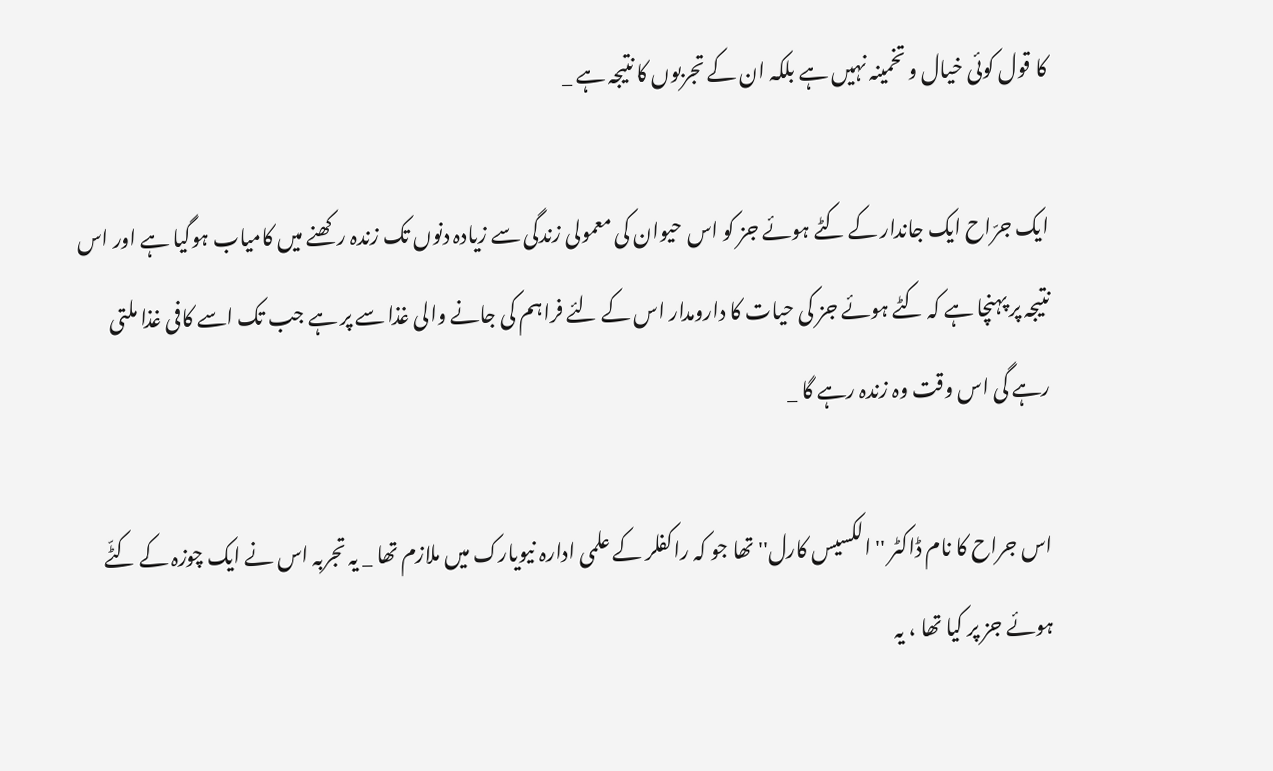کا قول کوئی خیال و تخمینہ نہیں ہے بلکہ ان کے تجربوں کا نتیجہ ہے _

ایک جرّاح ایک جاندار کے کٹے ہوئے جز کو اس حیوان کی معمولی زندگی سے زیادہ دنوں تک زندہ رکھنے میں کامیاب ہوگیا ہے اور اس نتیجہ پر پہنچا ہے کہ کٹے ہوئے جز کی حیات کا دارومدار اس کے لئے فراہم کی جانے والی غذا سے پر ہے جب تک اسے کافی غذا ملتی رہے گی اس وقت وہ زندہ رہے گا _

اس جراح کا نام ڈاکٹر '' الکسیس کارل'' تھا جو کہ راکفلر کے علمی ادارہ نیویارک میں ملازم تھا _ یہ تجربہ اس نے ایک چوزہ کے کٹّے ہوئے جز پر کیا تھا ، یہ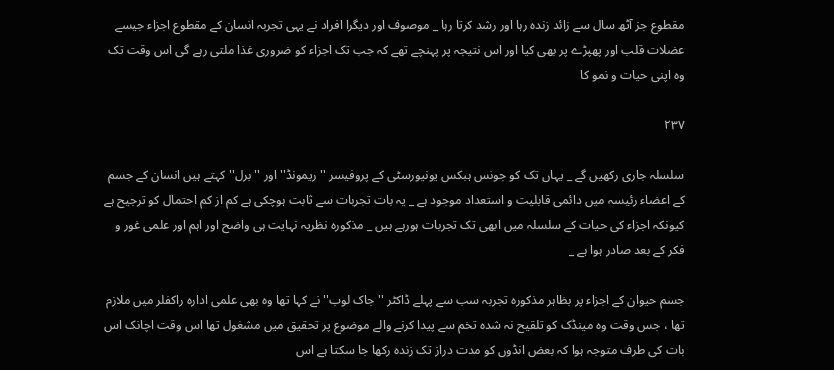مقطوع جز آٹھ سال سے زائد زندہ رہا اور رشد کرتا رہا _ موصوف اور دیگرا افراد نے یہی تجربہ انسان کے مقطوع اجزاء جیسے عضلات قلب اور پھپڑے پر بھی کیا اور اس نتیجہ پر پہنچے تھے کہ جب تک اجزاء کو ضروری غذا ملتی رہے گی اس وقت تک وہ اپنی حیات و نمو کا

۲۳۷

سلسلہ جاری رکھیں گے _ یہاں تک کو جونس ہبکس یونیورسٹی کے پروفیسر ''ریمونڈ'' اور ''برل'' کہتے ہیں انسان کے جسم کے اعضاء رئیسہ میں دائمی قابلیت و استعداد موجود ہے _ یہ بات تجربات سے ثابت ہوچکی ہے کم از کم احتمال کو ترجیح ہے کیونکہ اجزاء کی حیات کے سلسلہ میں ابھی تک تجربات ہورہے ہیں _ مذکورہ نظریہ نہایت ہی واضح اور اہم اور علمی غور و فکر کے بعد صادر ہوا ہے _

جسم حیوان کے اجزاء پر بظاہر مذکورہ تجربہ سب سے پہلے ڈاکٹر ''جاک لوب'' نے کہا تھا وہ بھی علمی ادارہ راکفلر میں ملازم تھا ، جس وقت وہ مینڈک کو تلقیح نہ شدہ تخم سے پیدا کرنے والے موضوع پر تحقیق میں مشغول تھا اس وقت اچانک اس بات کی طرف متوجہ ہوا کہ بعض انڈوں کو مدت دراز تک زندہ رکھا جا سکتا ہے اس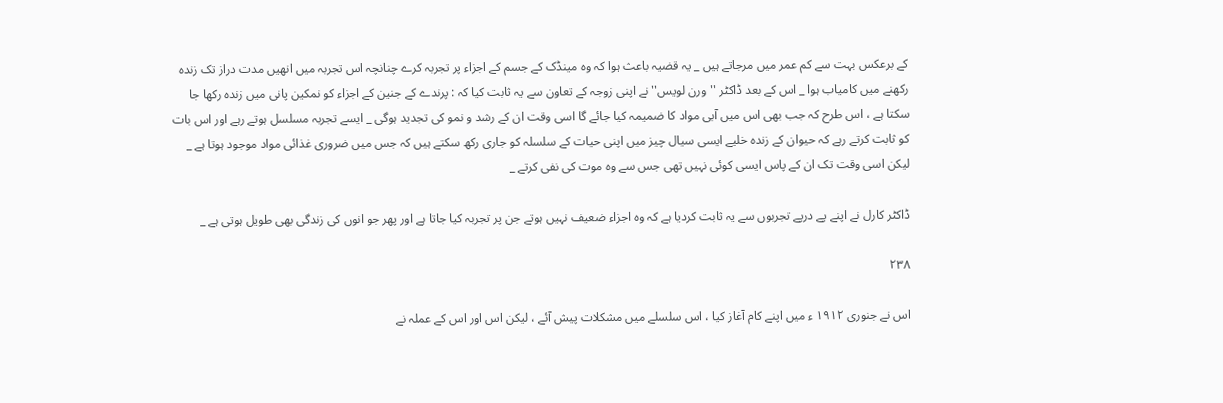کے برعکس بہت سے کم عمر میں مرجاتے ہیں _ یہ قضیہ باعث ہوا کہ وہ مینڈک کے جسم کے اجزاء پر تجربہ کرے چنانچہ اس تجربہ میں انھیں مدت دراز تک زندہ رکھنے میں کامیاب ہوا _ اس کے بعد ڈاکٹر ''ورن لویس'' نے اپنی زوجہ کے تعاون سے یہ ثابت کیا کہ : پرندے کے جنین کے اجزاء کو نمکین پانی میں زندہ رکھا جا سکتا ہے ، اس طرح کہ جب بھی اس میں آبی مواد کا ضمیمہ کیا جائے گا اسی وقت ان کے رشد و نمو کی تجدید ہوگی _ ایسے تجربہ مسلسل ہوتے رہے اور اس بات کو ثابت کرتے رہے کہ حیوان کے زندہ خلیے ایسی سیال چیز میں اپنی حیات کے سلسلہ کو جاری رکھ سکتے ہیں کہ جس میں ضروری غذائی مواد موجود ہوتا ہے _ لیکن اسی وقت تک ان کے پاس ایسی کوئی نہیں تھی جس سے وہ موت کی نفی کرتے _

ڈاکٹر کارل نے اپنے پے درپے تجربوں سے یہ ثابت کردیا ہے کہ وہ اجزاء ضعیف نہیں ہوتے جن پر تجربہ کیا جاتا ہے اور پھر جو انوں کی زندگی بھی طویل ہوتی ہے _

۲۳۸

اس نے جنوری ۱۹۱۲ ء میں اپنے کام آغاز کیا ، اس سلسلے میں مشکلات پیش آئے ، لیکن اس اور اس کے عملہ نے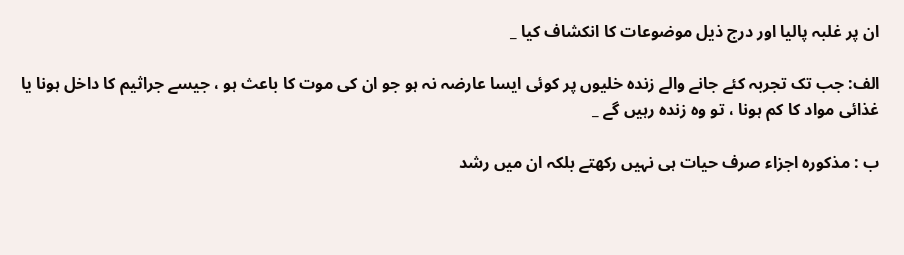ان پر غلبہ پالیا اور درج ذیل موضوعات کا انکشاف کیا _

الف: جب تک تجربہ کئے جانے والے زندہ خلیوں پر کوئی ایسا عارضہ نہ ہو جو ان کی موت کا باعث ہو ، جیسے جراثیم کا داخل ہونا یا غذائی مواد کا کم ہونا ، تو وہ زندہ رہیں گے _

ب : مذکورہ اجزاء صرف حیات ہی نہیں رکھتے بلکہ ان میں رشد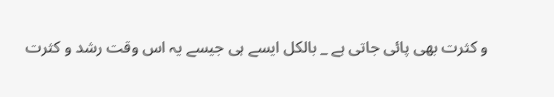و کثرت بھی پائی جاتی ہے _ بالکل ایسے ہی جیسے یہ اس وقت رشد و کثرت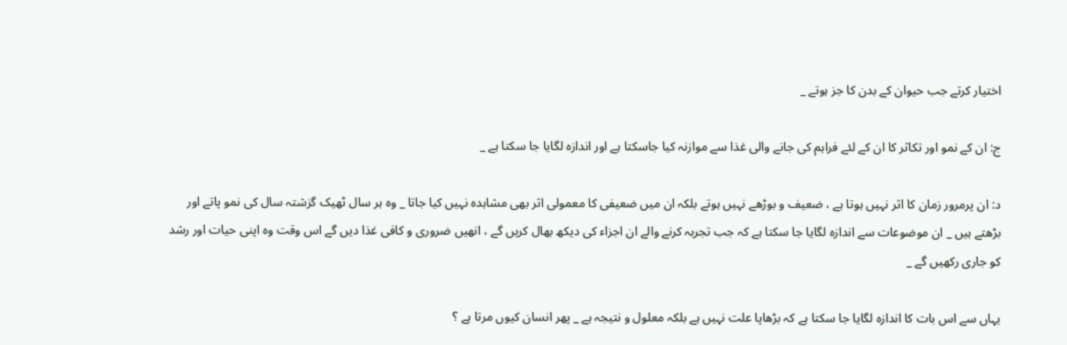اختیار کرتے جب حیوان کے بدن کا جز ہوتے _

ج: ان کے نمو اور تکاثر کا ان کے لئے فراہم کی جانے والی غذا سے موازنہ کیا جاسکتا ہے اور اندازہ لگایا جا سکتا ہے _

د: ان پرمرور زمان کا اثر نہیں ہوتا ہے ، ضعیف و بوڑھے نہیں ہوتے بلکہ ان میں ضعیفی کا معمولی اثر بھی مشاہدہ نہیں کیا جاتا _ وہ ہر سال ٹھیک گزشتہ سال کی نمو پاتے اور بڑھتے ہیں _ ان موضوعات سے اندازہ لگایا جا سکتا ہے کہ جب تجربہ کرنے والے ان اجزاء کی دیکھ بھال کریں گے ، انھیں ضروری و کافی غذا دیں گے اس وقت وہ اپنی حیات اور رشد کو جاری رکھیں گے _

یہاں سے اس بات کا اندازہ لگایا جا سکتا ہے کہ بڑھاپا علت نہیں ہے بلکہ معلول و نتیجہ ہے _ پھر انسان کیوں مرتا ہے ؟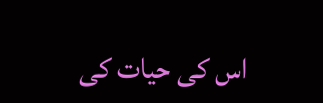اس کی حیات کی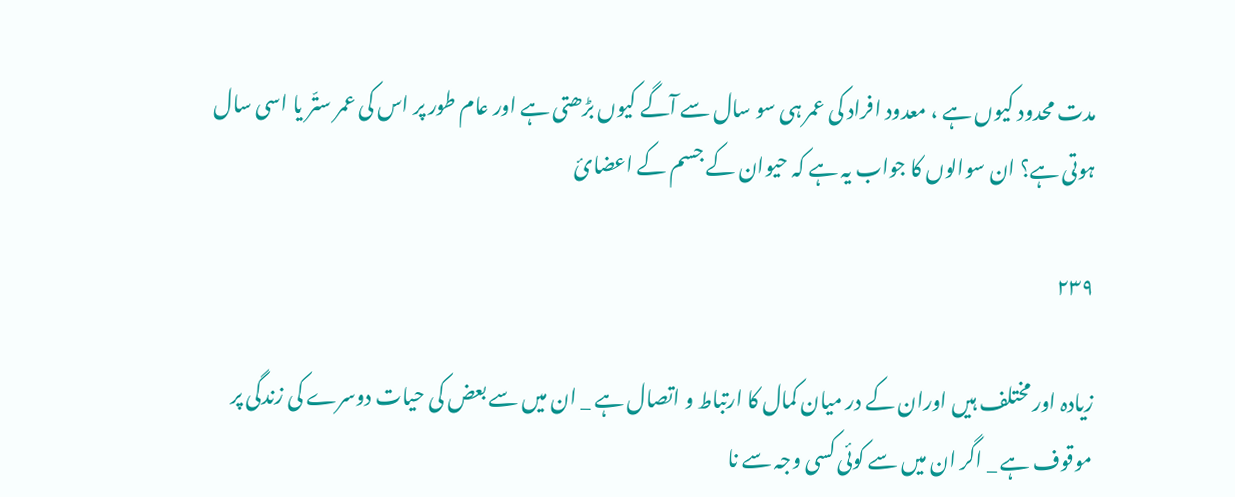مدت محدود کیوں ہے ، معدود افراد کی عمر ہی سو سال سے آگے کیوں بڑھتی ہے اور عام طور پر اس کی عمر ستّر یا اسی سال ہوتی ہے؟ ان سوالوں کا جواب یہ ہے کہ حیوان کے جسم کے اعضائ

۲۳۹

زیادہ اور مختلف ہیں اوران کے در میان کمال کا ارتباط و اتصال ہے _ ان میں سے بعض کی حیات دوسرے کی زندگی پر موقوف ہے _ اگر ان میں سے کوئی کسی وجہ سے نا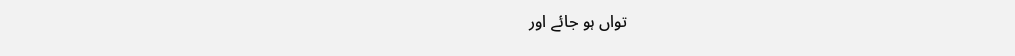تواں ہو جائے اور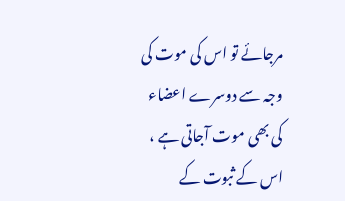مرجائے تو اس کی موت کی وجہ سے دوسرے اعضاء کی بھی موت آجاتی ہے ، اس کے ثبوت کے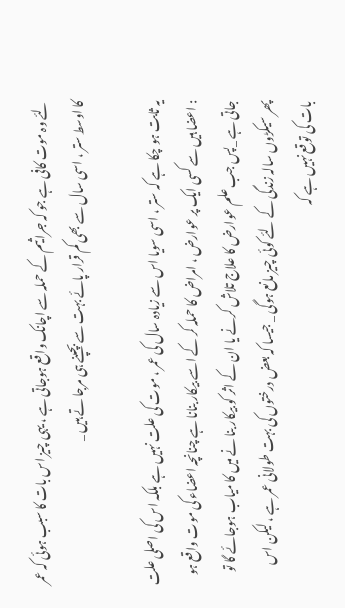لئے وہ موت کافی ہے جو کہ جراثیم کے حملہ سے اچانک واقع ہوجاتی ہے ، یہی چیز اس بات کا سبب ہوئی کہ عمر کا اوسط ستر ، اسی سال سے بھی کم قرار پائے بہت سے بچپنے ہی مرجا تے ہیں _

یہ ثابت ہو چکا ہے کہ ستر ، اسی سویا اس سے زیادہ سال کی عمر ، موت کی علت نہیں ہے بلکہ اس کی اصلی علت : اعضا ہیں سے کسی ایک پر عوارض ، امراض کا حملہ کر کے اسے بیکار بنانا ہے چنانچہ اعضاء کی موت واقع ہو جاتی ہے _پس جب علم عوارض کا علاج تلاش کرنے یا ان کے اثر کو بیکار بنا نے میں کا میاب ہوجائے گا تو پھر سیکڑوں سالہ زندگی کے لئے کوئی چیز مانع ہوگی _ جیسا کہ بعض درختوں کی بہت طولانی عمر ہے ، لیکن اس بات کی توقع نہیں ہے کہ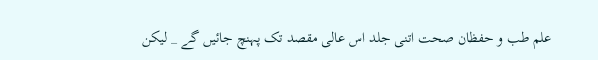علم طب و حفظان صحت اتنی جلد اس عالی مقصد تک پہنچ جائیں گے _ لیکن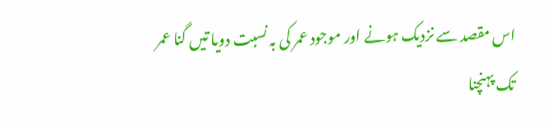اس مقصد سے نزدیک ہونے اور موجود عمر کی بہ نسبت دویا تیں گنا عمر تک پہنچنا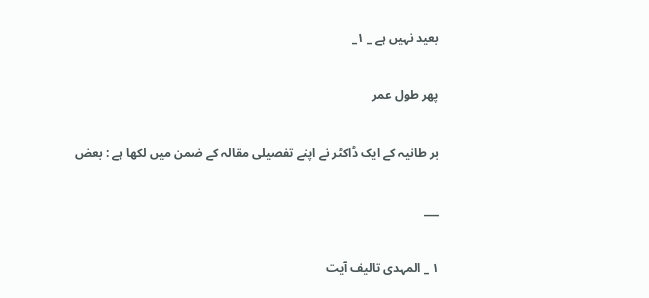بعید نہیں ہے _ ۱_

پھر طول عمر

بر طانیہ کے ایک ڈاکٹر نے اپنے تفصیلی مقالہ کے ضمن میں لکھا ہے : بعض

___

۱ _ المہدی تالیف آیت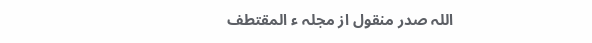اللہ صدر منقول از مجلہ ء المقتطف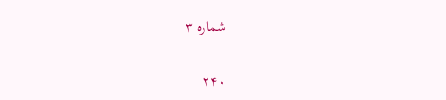شمارہ ۳

۲۴۰